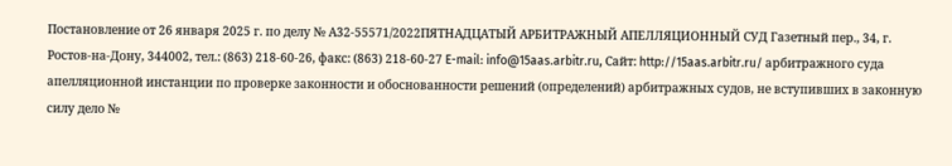Постановление от 26 января 2025 г. по делу № А32-55571/2022ПЯТНАДЦАТЫЙ АРБИТРАЖНЫЙ АПЕЛЛЯЦИОННЫЙ СУД Газетный пер., 34, г. Ростов-на-Дону, 344002, тел.: (863) 218-60-26, факс: (863) 218-60-27 E-mail: info@15aas.arbitr.ru, Сайт: http://15aas.arbitr.ru/ арбитражного суда апелляционной инстанции по проверке законности и обоснованности решений (определений) арбитражных судов, не вступивших в законную силу дело №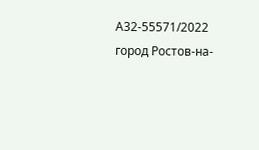А32-55571/2022 город Ростов-на-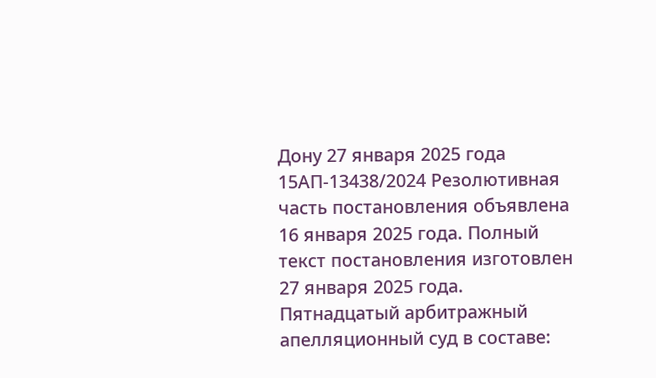Дону 27 января 2025 года 15АП-13438/2024 Резолютивная часть постановления объявлена 16 января 2025 года. Полный текст постановления изготовлен 27 января 2025 года. Пятнадцатый арбитражный апелляционный суд в составе: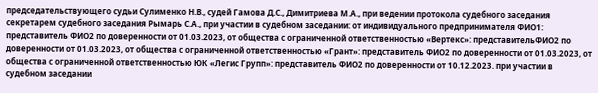председательствующего судьи Сулименко Н.В., судей Гамова Д.С., Димитриева М.А., при ведении протокола судебного заседания секретарем судебного заседания Рымарь С.А., при участии в судебном заседании: от индивидуального предпринимателя ФИО1: представитель ФИО2 по доверенности от 01.03.2023, от общества с ограниченной ответственностью «Вертекс»: представительФИО2 по доверенности от 01.03.2023, от общества с ограниченной ответственностью «Грант»: представитель ФИО2 по доверенности от 01.03.2023, от общества с ограниченной ответственностью ЮК «Легис Групп»: представитель ФИО2 по доверенности от 10.12.2023. при участии в судебном заседании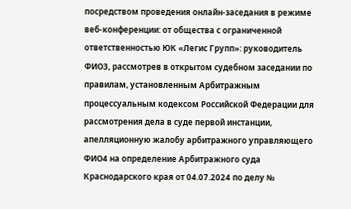посредством проведения онлайн-заседания в режиме веб-конференции: от общества с ограниченной ответственностью ЮК «Легис Групп»: руководитель ФИО3, рассмотрев в открытом судебном заседании по правилам, установленным Арбитражным процессуальным кодексом Российской Федерации для рассмотрения дела в суде первой инстанции, апелляционную жалобу арбитражного управляющего ФИО4 на определение Арбитражного суда Краснодарского края от 04.07.2024 по делу №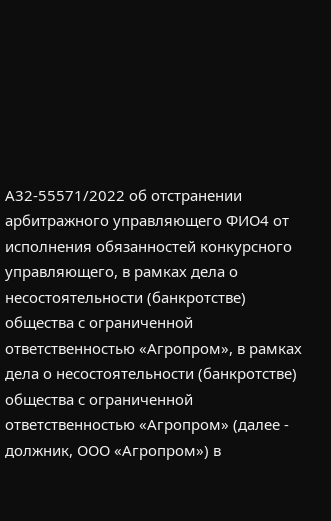А32-55571/2022 об отстранении арбитражного управляющего ФИО4 от исполнения обязанностей конкурсного управляющего, в рамках дела о несостоятельности (банкротстве) общества с ограниченной ответственностью «Агропром», в рамках дела о несостоятельности (банкротстве) общества с ограниченной ответственностью «Агропром» (далее - должник, ООО «Агропром») в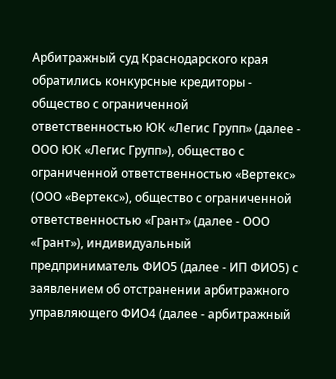Арбитражный суд Краснодарского края обратились конкурсные кредиторы - общество с ограниченной ответственностью ЮК «Легис Групп» (далее - ООО ЮК «Легис Групп»), общество с ограниченной ответственностью «Вертекс» (ООО «Вертекс»), общество с ограниченной ответственностью «Грант» (далее - ООО «Грант»), индивидуальный предприниматель ФИО5 (далее - ИП ФИО5) с заявлением об отстранении арбитражного управляющего ФИО4 (далее - арбитражный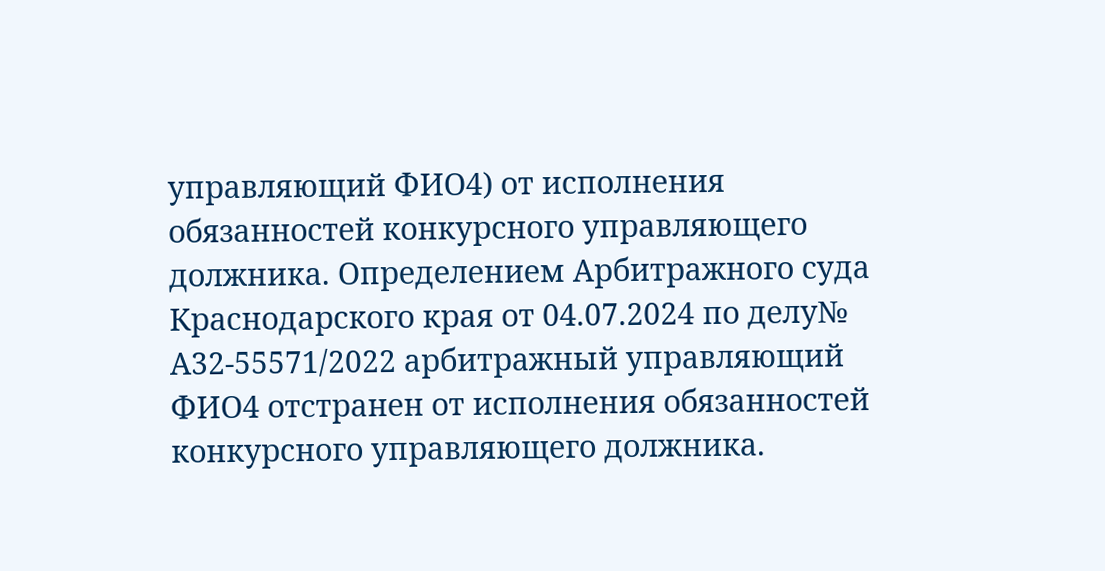управляющий ФИО4) от исполнения обязанностей конкурсного управляющего должника. Определением Арбитражного суда Краснодарского края от 04.07.2024 по делу№ А32-55571/2022 арбитражный управляющий ФИО4 отстранен от исполнения обязанностей конкурсного управляющего должника.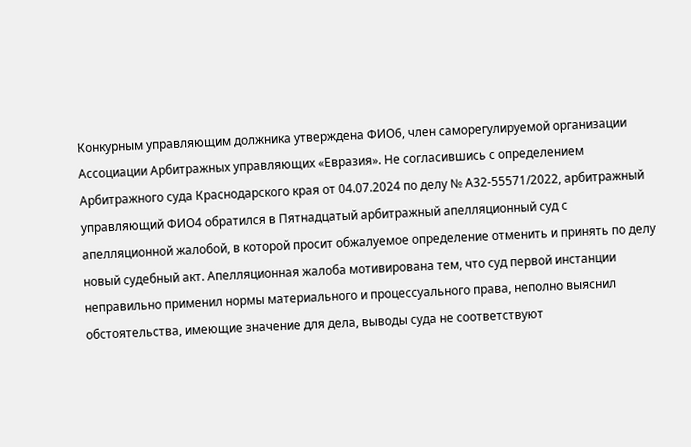Конкурным управляющим должника утверждена ФИО6, член саморегулируемой организации Ассоциации Арбитражных управляющих «Евразия». Не согласившись с определением Арбитражного суда Краснодарского края от 04.07.2024 по делу № А32-55571/2022, арбитражный управляющий ФИО4 обратился в Пятнадцатый арбитражный апелляционный суд с апелляционной жалобой, в которой просит обжалуемое определение отменить и принять по делу новый судебный акт. Апелляционная жалоба мотивирована тем, что суд первой инстанции неправильно применил нормы материального и процессуального права, неполно выяснил обстоятельства, имеющие значение для дела, выводы суда не соответствуют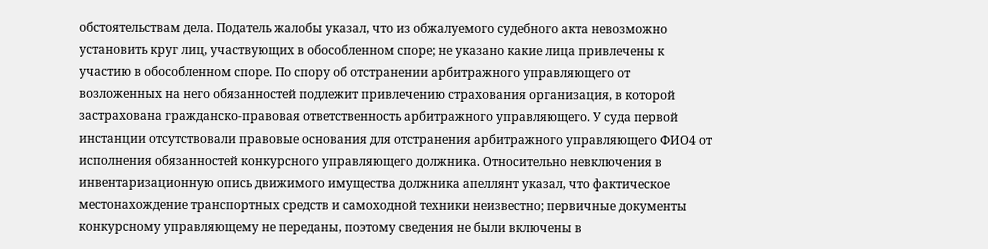обстоятельствам дела. Податель жалобы указал, что из обжалуемого судебного акта невозможно установить круг лиц, участвующих в обособленном споре; не указано какие лица привлечены к участию в обособленном споре. По спору об отстранении арбитражного управляющего от возложенных на него обязанностей подлежит привлечению страхования организация, в которой застрахована гражданско-правовая ответственность арбитражного управляющего. У суда первой инстанции отсутствовали правовые основания для отстранения арбитражного управляющего ФИО4 от исполнения обязанностей конкурсного управляющего должника. Относительно невключения в инвентаризационную опись движимого имущества должника апеллянт указал, что фактическое местонахождение транспортных средств и самоходной техники неизвестно; первичные документы конкурсному управляющему не переданы, поэтому сведения не были включены в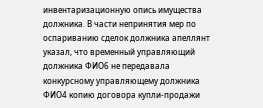инвентаризационную опись имущества должника. В части непринятия мер по оспариванию сделок должника апеллянт указал, что временный управляющий должника ФИО6 не передавала конкурсному управляющему должника ФИО4 копию договора купли-продажи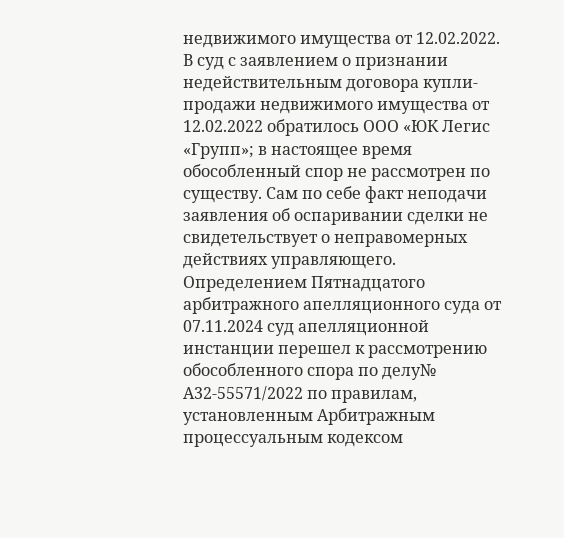недвижимого имущества от 12.02.2022. В суд с заявлением о признании недействительным договора купли-продажи недвижимого имущества от 12.02.2022 обратилось ООО «ЮК Легис «Групп»; в настоящее время обособленный спор не рассмотрен по существу. Сам по себе факт неподачи заявления об оспаривании сделки не свидетельствует о неправомерных действиях управляющего. Определением Пятнадцатого арбитражного апелляционного суда от 07.11.2024 суд апелляционной инстанции перешел к рассмотрению обособленного спора по делу№ А32-55571/2022 по правилам, установленным Арбитражным процессуальным кодексом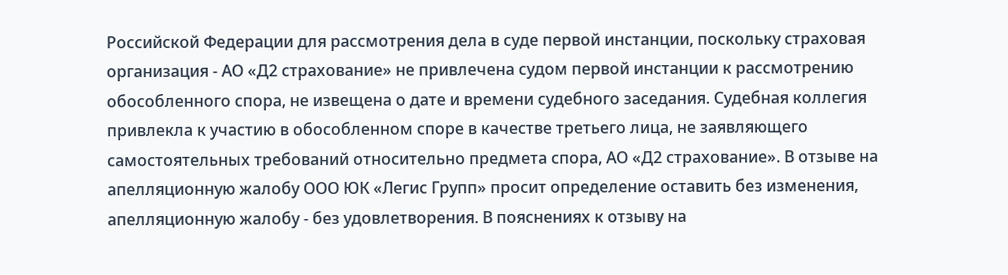Российской Федерации для рассмотрения дела в суде первой инстанции, поскольку страховая организация - АО «Д2 страхование» не привлечена судом первой инстанции к рассмотрению обособленного спора, не извещена о дате и времени судебного заседания. Судебная коллегия привлекла к участию в обособленном споре в качестве третьего лица, не заявляющего самостоятельных требований относительно предмета спора, АО «Д2 страхование». В отзыве на апелляционную жалобу ООО ЮК «Легис Групп» просит определение оставить без изменения, апелляционную жалобу - без удовлетворения. В пояснениях к отзыву на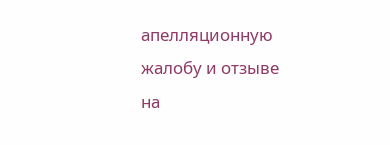апелляционную жалобу и отзыве на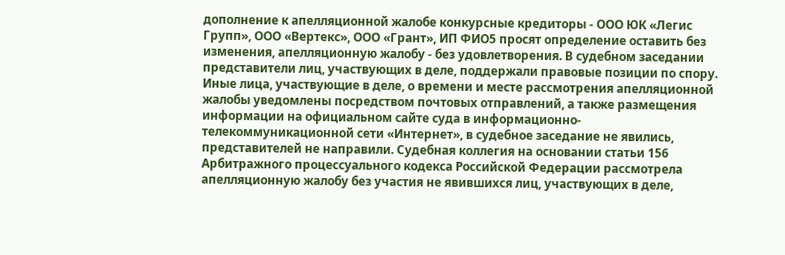дополнение к апелляционной жалобе конкурсные кредиторы - ООО ЮК «Легис Групп», ООО «Вертекс», ООО «Грант», ИП ФИО5 просят определение оставить без изменения, апелляционную жалобу - без удовлетворения. В судебном заседании представители лиц, участвующих в деле, поддержали правовые позиции по спору. Иные лица, участвующие в деле, о времени и месте рассмотрения апелляционной жалобы уведомлены посредством почтовых отправлений, а также размещения информации на официальном сайте суда в информационно-телекоммуникационной сети «Интернет», в судебное заседание не явились, представителей не направили. Судебная коллегия на основании статьи 156 Арбитражного процессуального кодекса Российской Федерации рассмотрела апелляционную жалобу без участия не явившихся лиц, участвующих в деле,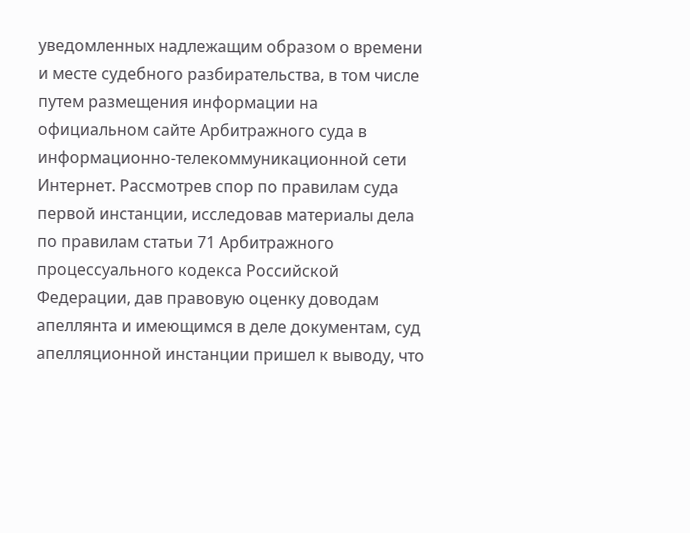уведомленных надлежащим образом о времени и месте судебного разбирательства, в том числе путем размещения информации на официальном сайте Арбитражного суда в информационно-телекоммуникационной сети Интернет. Рассмотрев спор по правилам суда первой инстанции, исследовав материалы дела по правилам статьи 71 Арбитражного процессуального кодекса Российской Федерации, дав правовую оценку доводам апеллянта и имеющимся в деле документам, суд апелляционной инстанции пришел к выводу, что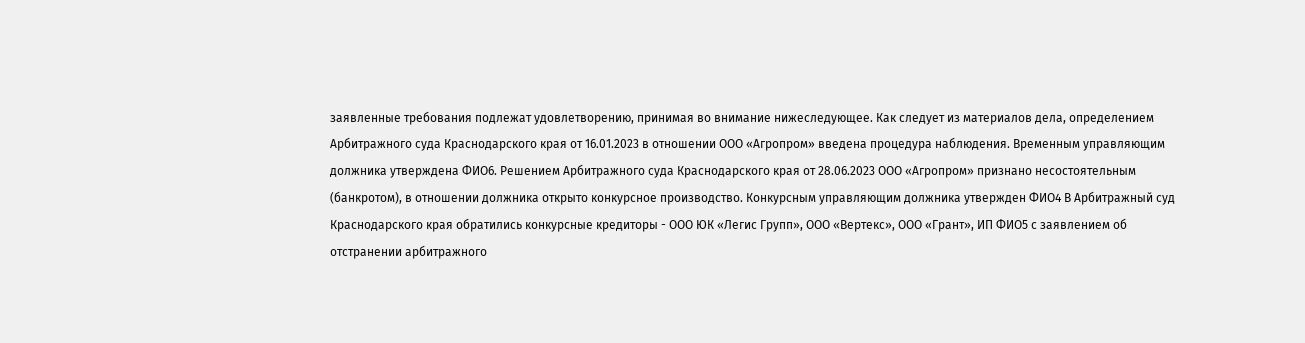заявленные требования подлежат удовлетворению, принимая во внимание нижеследующее. Как следует из материалов дела, определением Арбитражного суда Краснодарского края от 16.01.2023 в отношении ООО «Агропром» введена процедура наблюдения. Временным управляющим должника утверждена ФИО6. Решением Арбитражного суда Краснодарского края от 28.06.2023 ООО «Агропром» признано несостоятельным (банкротом), в отношении должника открыто конкурсное производство. Конкурсным управляющим должника утвержден ФИО4 В Арбитражный суд Краснодарского края обратились конкурсные кредиторы - ООО ЮК «Легис Групп», ООО «Вертекс», ООО «Грант», ИП ФИО5 с заявлением об отстранении арбитражного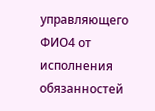управляющего ФИО4 от исполнения обязанностей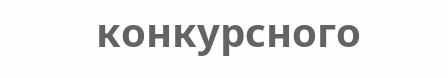конкурсного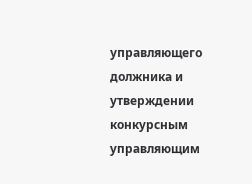управляющего должника и утверждении конкурсным управляющим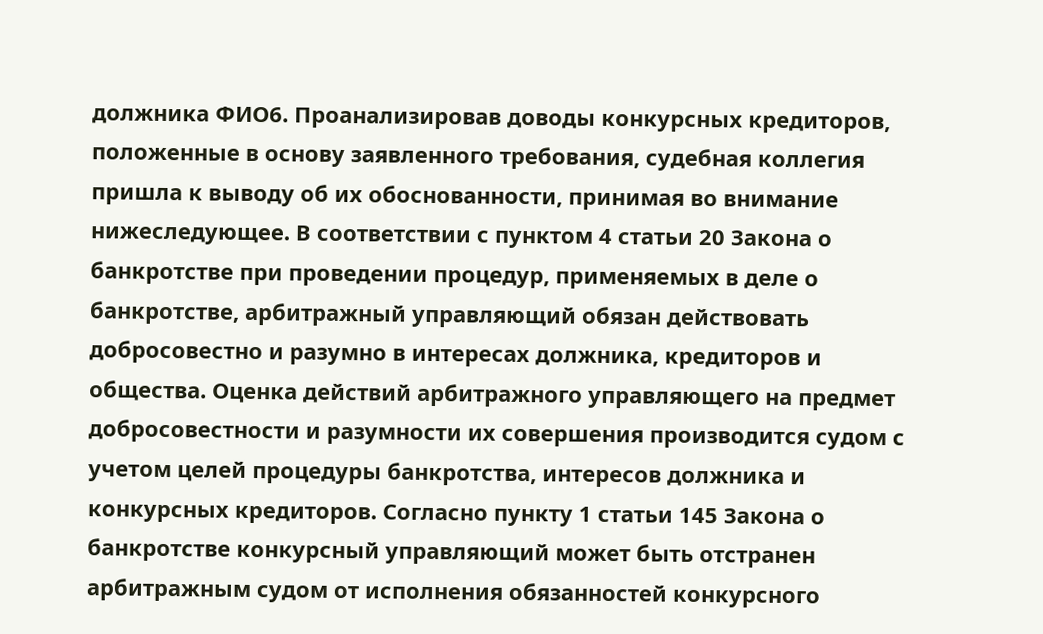должника ФИО6. Проанализировав доводы конкурсных кредиторов, положенные в основу заявленного требования, судебная коллегия пришла к выводу об их обоснованности, принимая во внимание нижеследующее. В соответствии с пунктом 4 статьи 20 Закона о банкротстве при проведении процедур, применяемых в деле о банкротстве, арбитражный управляющий обязан действовать добросовестно и разумно в интересах должника, кредиторов и общества. Оценка действий арбитражного управляющего на предмет добросовестности и разумности их совершения производится судом с учетом целей процедуры банкротства, интересов должника и конкурсных кредиторов. Согласно пункту 1 статьи 145 Закона о банкротстве конкурсный управляющий может быть отстранен арбитражным судом от исполнения обязанностей конкурсного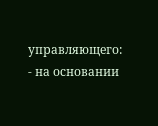управляющего: - на основании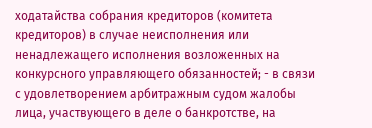ходатайства собрания кредиторов (комитета кредиторов) в случае неисполнения или ненадлежащего исполнения возложенных на конкурсного управляющего обязанностей; - в связи с удовлетворением арбитражным судом жалобы лица, участвующего в деле о банкротстве, на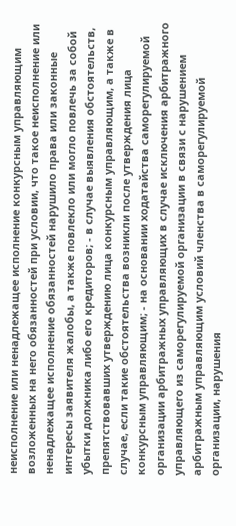неисполнение или ненадлежащее исполнение конкурсным управляющим возложенных на него обязанностей при условии, что такое неисполнение или ненадлежащее исполнение обязанностей нарушило права или законные интересы заявителя жалобы, а также повлекло или могло повлечь за собой убытки должника либо его кредиторов; - в случае выявления обстоятельств, препятствовавших утверждению лица конкурсным управляющим, а также в случае, если такие обстоятельства возникли после утверждения лица конкурсным управляющим; - на основании ходатайства саморегулируемой организации арбитражных управляющих в случае исключения арбитражного управляющего из саморегулируемой организации в связи с нарушением арбитражным управляющим условий членства в саморегулируемой организации, нарушения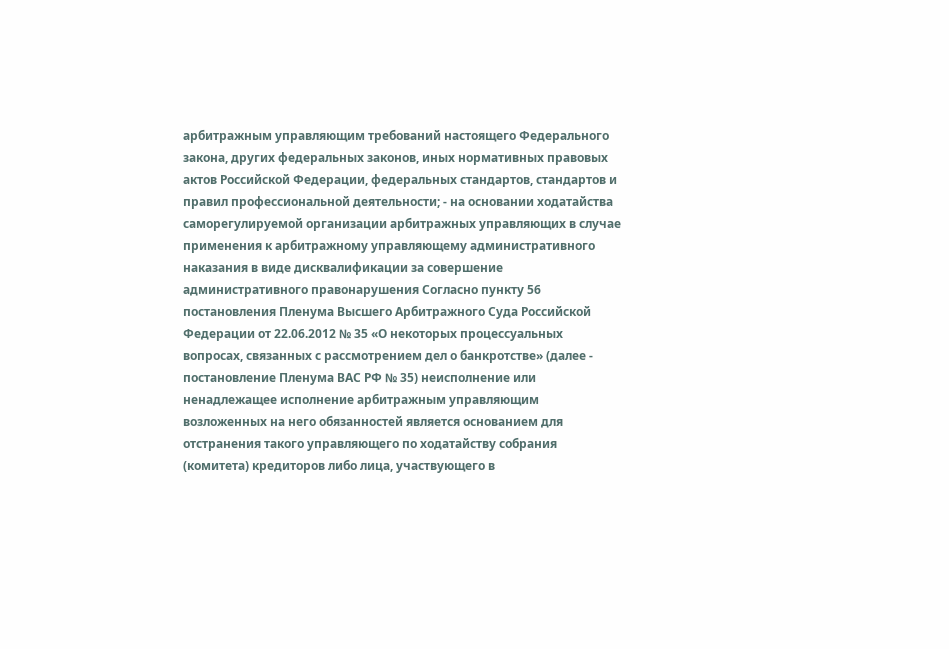арбитражным управляющим требований настоящего Федерального закона, других федеральных законов, иных нормативных правовых актов Российской Федерации, федеральных стандартов, стандартов и правил профессиональной деятельности; - на основании ходатайства саморегулируемой организации арбитражных управляющих в случае применения к арбитражному управляющему административного наказания в виде дисквалификации за совершение административного правонарушения Согласно пункту 56 постановления Пленума Высшего Арбитражного Суда Российской Федерации от 22.06.2012 № 35 «О некоторых процессуальных вопросах, связанных с рассмотрением дел о банкротстве» (далее - постановление Пленума ВАС РФ № 35) неисполнение или ненадлежащее исполнение арбитражным управляющим возложенных на него обязанностей является основанием для отстранения такого управляющего по ходатайству собрания (комитета) кредиторов либо лица, участвующего в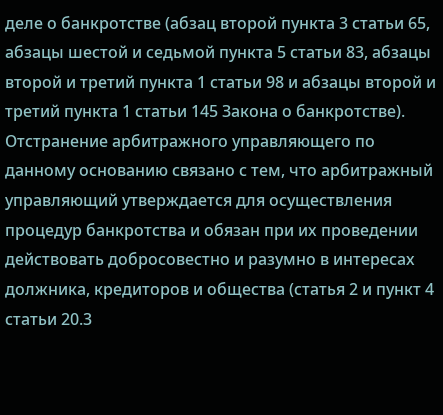деле о банкротстве (абзац второй пункта 3 статьи 65, абзацы шестой и седьмой пункта 5 статьи 83, абзацы второй и третий пункта 1 статьи 98 и абзацы второй и третий пункта 1 статьи 145 Закона о банкротстве). Отстранение арбитражного управляющего по данному основанию связано с тем, что арбитражный управляющий утверждается для осуществления процедур банкротства и обязан при их проведении действовать добросовестно и разумно в интересах должника, кредиторов и общества (статья 2 и пункт 4 статьи 20.3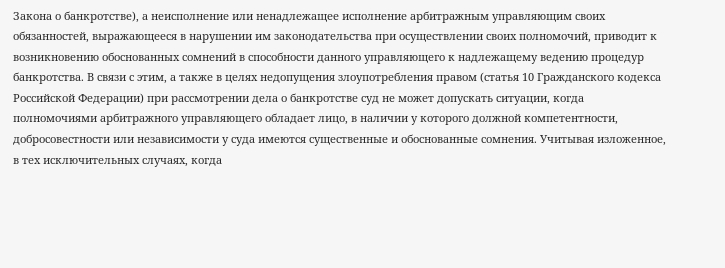Закона о банкротстве), а неисполнение или ненадлежащее исполнение арбитражным управляющим своих обязанностей, выражающееся в нарушении им законодательства при осуществлении своих полномочий, приводит к возникновению обоснованных сомнений в способности данного управляющего к надлежащему ведению процедур банкротства. В связи с этим, а также в целях недопущения злоупотребления правом (статья 10 Гражданского кодекса Российской Федерации) при рассмотрении дела о банкротстве суд не может допускать ситуации, когда полномочиями арбитражного управляющего обладает лицо, в наличии у которого должной компетентности, добросовестности или независимости у суда имеются существенные и обоснованные сомнения. Учитывая изложенное, в тех исключительных случаях, когда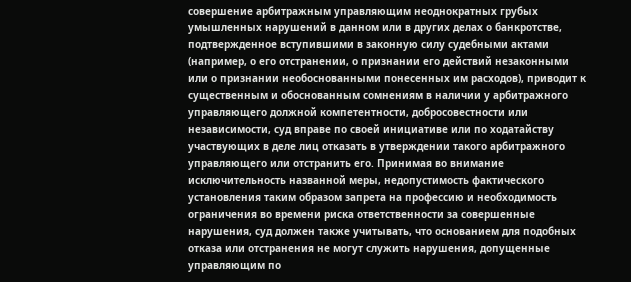совершение арбитражным управляющим неоднократных грубых умышленных нарушений в данном или в других делах о банкротстве, подтвержденное вступившими в законную силу судебными актами (например, о его отстранении, о признании его действий незаконными или о признании необоснованными понесенных им расходов), приводит к существенным и обоснованным сомнениям в наличии у арбитражного управляющего должной компетентности, добросовестности или независимости, суд вправе по своей инициативе или по ходатайству участвующих в деле лиц отказать в утверждении такого арбитражного управляющего или отстранить его. Принимая во внимание исключительность названной меры, недопустимость фактического установления таким образом запрета на профессию и необходимость ограничения во времени риска ответственности за совершенные нарушения, суд должен также учитывать, что основанием для подобных отказа или отстранения не могут служить нарушения, допущенные управляющим по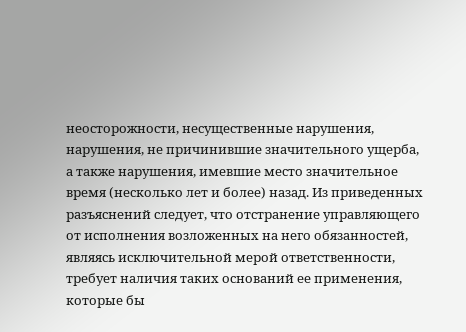неосторожности, несущественные нарушения, нарушения, не причинившие значительного ущерба, а также нарушения, имевшие место значительное время (несколько лет и более) назад. Из приведенных разъяснений следует, что отстранение управляющего от исполнения возложенных на него обязанностей, являясь исключительной мерой ответственности, требует наличия таких оснований ее применения, которые бы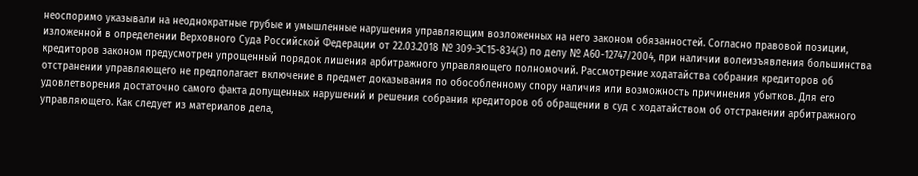неоспоримо указывали на неоднократные грубые и умышленные нарушения управляющим возложенных на него законом обязанностей. Согласно правовой позиции, изложенной в определении Верховного Суда Российской Федерации от 22.03.2018 № 309-ЭС15-834(3) по делу № А60-12747/2004, при наличии волеизъявления большинства кредиторов законом предусмотрен упрощенный порядок лишения арбитражного управляющего полномочий. Рассмотрение ходатайства собрания кредиторов об отстранении управляющего не предполагает включение в предмет доказывания по обособленному спору наличия или возможность причинения убытков. Для его удовлетворения достаточно самого факта допущенных нарушений и решения собрания кредиторов об обращении в суд с ходатайством об отстранении арбитражного управляющего. Как следует из материалов дела,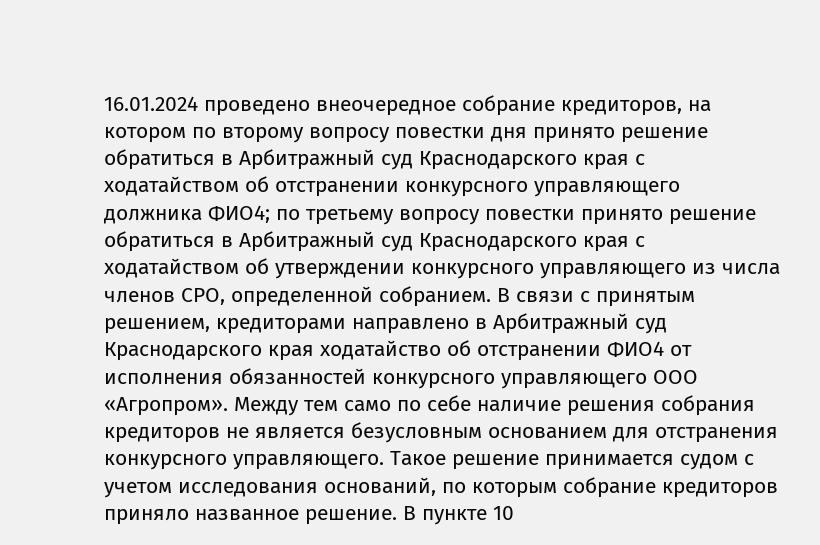16.01.2024 проведено внеочередное собрание кредиторов, на котором по второму вопросу повестки дня принято решение обратиться в Арбитражный суд Краснодарского края с ходатайством об отстранении конкурсного управляющего должника ФИО4; по третьему вопросу повестки принято решение обратиться в Арбитражный суд Краснодарского края с ходатайством об утверждении конкурсного управляющего из числа членов СРО, определенной собранием. В связи с принятым решением, кредиторами направлено в Арбитражный суд Краснодарского края ходатайство об отстранении ФИО4 от исполнения обязанностей конкурсного управляющего ООО «Агропром». Между тем само по себе наличие решения собрания кредиторов не является безусловным основанием для отстранения конкурсного управляющего. Такое решение принимается судом с учетом исследования оснований, по которым собрание кредиторов приняло названное решение. В пункте 10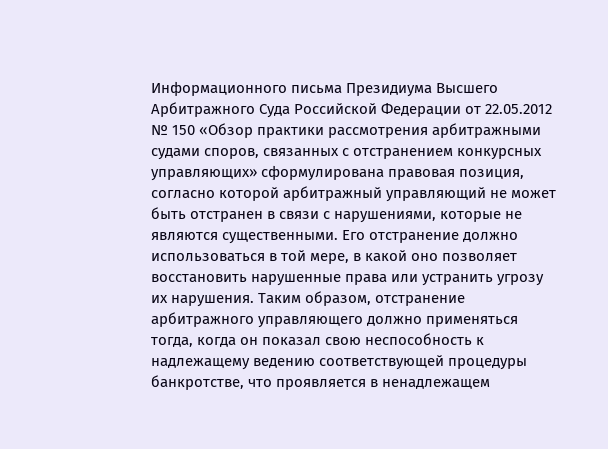Информационного письма Президиума Высшего Арбитражного Суда Российской Федерации от 22.05.2012 № 150 «Обзор практики рассмотрения арбитражными судами споров, связанных с отстранением конкурсных управляющих» сформулирована правовая позиция, согласно которой арбитражный управляющий не может быть отстранен в связи с нарушениями, которые не являются существенными. Его отстранение должно использоваться в той мере, в какой оно позволяет восстановить нарушенные права или устранить угрозу их нарушения. Таким образом, отстранение арбитражного управляющего должно применяться тогда, когда он показал свою неспособность к надлежащему ведению соответствующей процедуры банкротстве, что проявляется в ненадлежащем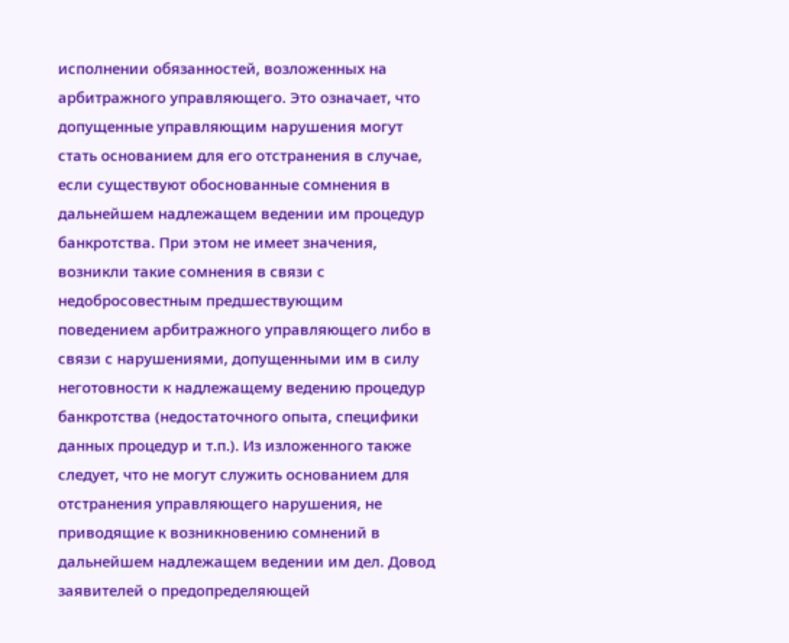исполнении обязанностей, возложенных на арбитражного управляющего. Это означает, что допущенные управляющим нарушения могут стать основанием для его отстранения в случае, если существуют обоснованные сомнения в дальнейшем надлежащем ведении им процедур банкротства. При этом не имеет значения, возникли такие сомнения в связи с недобросовестным предшествующим поведением арбитражного управляющего либо в связи с нарушениями, допущенными им в силу неготовности к надлежащему ведению процедур банкротства (недостаточного опыта, специфики данных процедур и т.п.). Из изложенного также следует, что не могут служить основанием для отстранения управляющего нарушения, не приводящие к возникновению сомнений в дальнейшем надлежащем ведении им дел. Довод заявителей о предопределяющей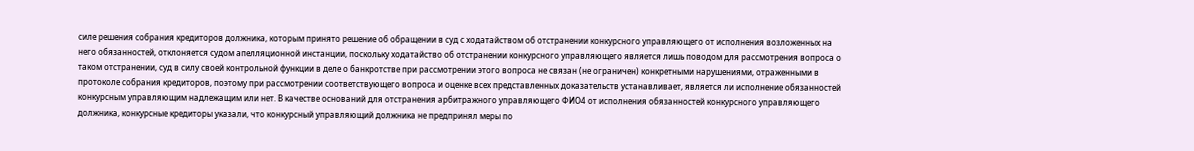силе решения собрания кредиторов должника, которым принято решение об обращении в суд с ходатайством об отстранении конкурсного управляющего от исполнения возложенных на него обязанностей, отклоняется судом апелляционной инстанции, поскольку ходатайство об отстранении конкурсного управляющего является лишь поводом для рассмотрения вопроса о таком отстранении, суд в силу своей контрольной функции в деле о банкротстве при рассмотрении этого вопроса не связан (не ограничен) конкретными нарушениями, отраженными в протоколе собрания кредиторов, поэтому при рассмотрении соответствующего вопроса и оценке всех представленных доказательств устанавливает, является ли исполнение обязанностей конкурсным управляющим надлежащим или нет. В качестве оснований для отстранения арбитражного управляющего ФИО4 от исполнения обязанностей конкурсного управляющего должника, конкурсные кредиторы указали, что конкурсный управляющий должника не предпринял меры по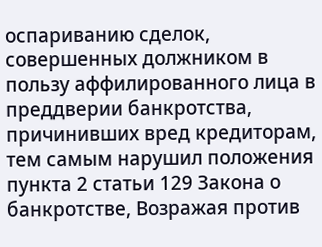оспариванию сделок, совершенных должником в пользу аффилированного лица в преддверии банкротства, причинивших вред кредиторам, тем самым нарушил положения пункта 2 статьи 129 Закона о банкротстве, Возражая против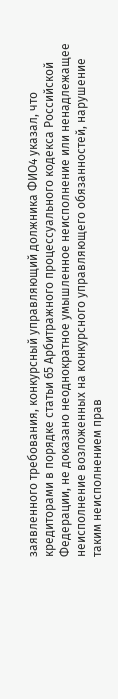заявленного требования, конкурсный управляющий должника ФИО4 указал, что кредиторами в порядке статьи 65 Арбитражного процессуального кодекса Российской Федерации, не доказано неоднократное умышленное неисполнение или ненадлежащее неисполнение возложенных на конкурсного управляющего обязанностей, нарушение таким неисполнением прав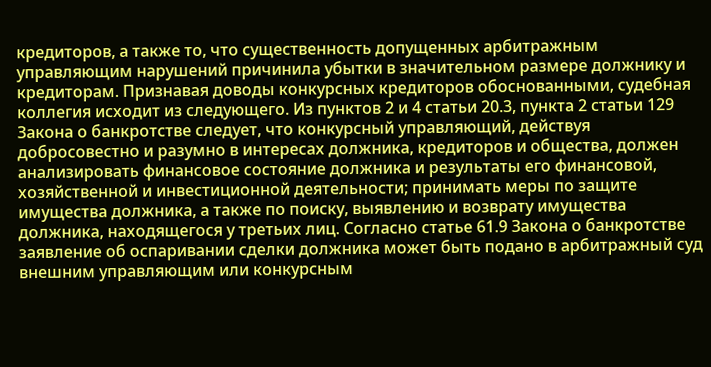кредиторов, а также то, что существенность допущенных арбитражным управляющим нарушений причинила убытки в значительном размере должнику и кредиторам. Признавая доводы конкурсных кредиторов обоснованными, судебная коллегия исходит из следующего. Из пунктов 2 и 4 статьи 20.3, пункта 2 статьи 129 Закона о банкротстве следует, что конкурсный управляющий, действуя добросовестно и разумно в интересах должника, кредиторов и общества, должен анализировать финансовое состояние должника и результаты его финансовой, хозяйственной и инвестиционной деятельности; принимать меры по защите имущества должника, а также по поиску, выявлению и возврату имущества должника, находящегося у третьих лиц. Согласно статье 61.9 Закона о банкротстве заявление об оспаривании сделки должника может быть подано в арбитражный суд внешним управляющим или конкурсным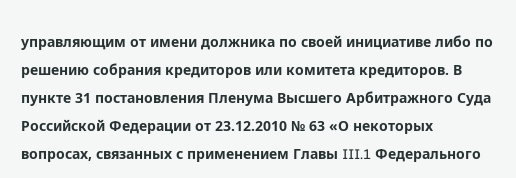управляющим от имени должника по своей инициативе либо по решению собрания кредиторов или комитета кредиторов. В пункте 31 постановления Пленума Высшего Арбитражного Суда Российской Федерации от 23.12.2010 № 63 «О некоторых вопросах, связанных с применением Главы III.1 Федерального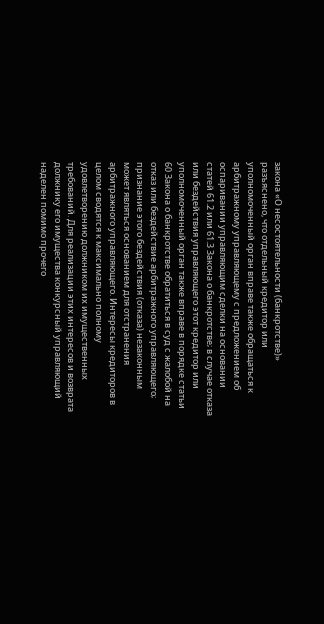закона «О несостоятельности (банкротстве)» разъяснено, что отдельный кредитор или уполномоченный орган вправе также обращаться к арбитражному управляющему с предложением об оспаривании управляющим сделки на основании статей 61.2 или 61.3 Закона о банкротстве; в случае отказа или бездействия управляющего этот кредитор или уполномоченный орган также вправе в порядке статьи 60 Закона о банкротстве обратиться в суд с жалобой на отказ или бездействие арбитражного управляющего; признание этого бездействия (отказа) незаконным может являться основанием для отстранения арбитражного управляющего. Интересы кредиторов в целом сводятся к максимально полному удовлетворению должником их имущественных требований. Для реализации этих интересов и возврата должнику его имущества конкурсный управляющий наделен помимо прочего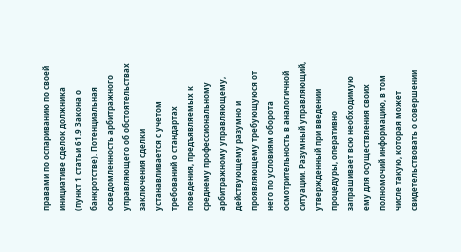правами по оспариванию по своей инициативе сделок должника (пункт 1 статьи 61.9 Закона о банкротстве). Потенциальная осведомленность арбитражного управляющего об обстоятельствах заключения сделки устанавливается с учетом требований о стандартах поведения, предъявляемых к среднему профессиональному арбитражному управляющему, действующему разумно и проявляющему требующуюся от него по условиям оборота осмотрительность в аналогичной ситуации. Разумный управляющий, утвержденный при введении процедуры, оперативно запрашивает всю необходимую ему для осуществления своих полномочий информацию, в том числе такую, которая может свидетельствовать о совершении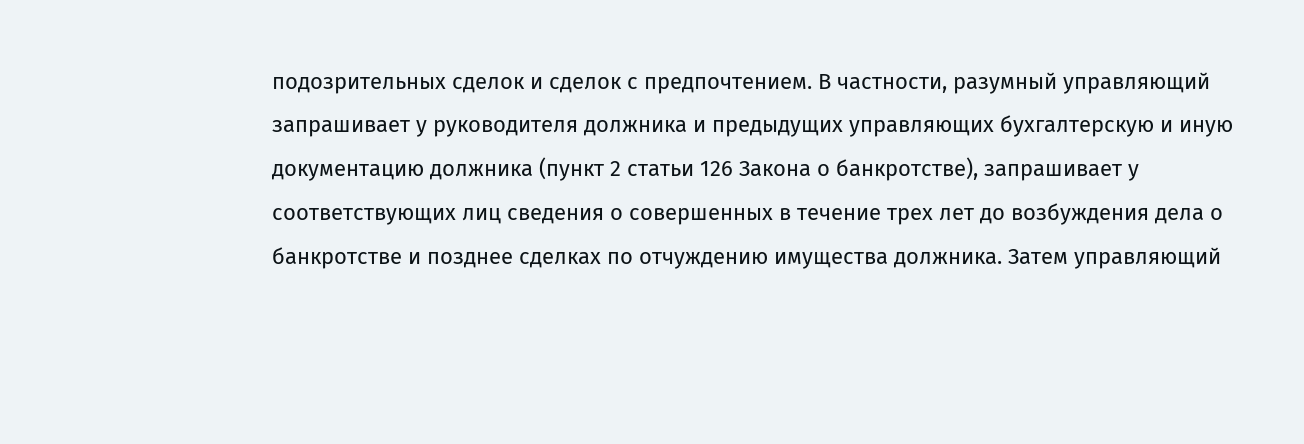подозрительных сделок и сделок с предпочтением. В частности, разумный управляющий запрашивает у руководителя должника и предыдущих управляющих бухгалтерскую и иную документацию должника (пункт 2 статьи 126 Закона о банкротстве), запрашивает у соответствующих лиц сведения о совершенных в течение трех лет до возбуждения дела о банкротстве и позднее сделках по отчуждению имущества должника. Затем управляющий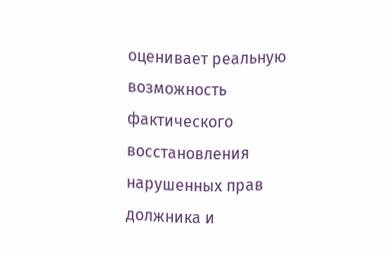оценивает реальную возможность фактического восстановления нарушенных прав должника и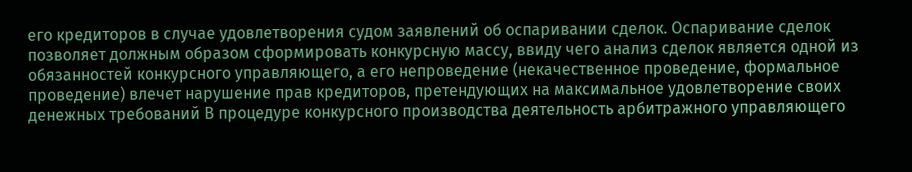его кредиторов в случае удовлетворения судом заявлений об оспаривании сделок. Оспаривание сделок позволяет должным образом сформировать конкурсную массу, ввиду чего анализ сделок является одной из обязанностей конкурсного управляющего, а его непроведение (некачественное проведение, формальное проведение) влечет нарушение прав кредиторов, претендующих на максимальное удовлетворение своих денежных требований В процедуре конкурсного производства деятельность арбитражного управляющего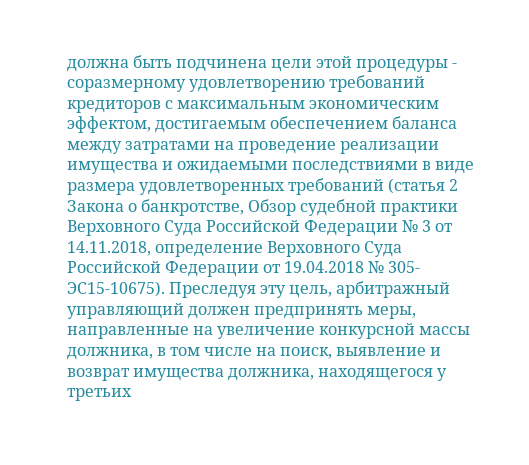должна быть подчинена цели этой процедуры - соразмерному удовлетворению требований кредиторов с максимальным экономическим эффектом, достигаемым обеспечением баланса между затратами на проведение реализации имущества и ожидаемыми последствиями в виде размера удовлетворенных требований (статья 2 Закона о банкротстве, Обзор судебной практики Верховного Суда Российской Федерации № 3 от 14.11.2018, определение Верховного Суда Российской Федерации от 19.04.2018 № 305-ЭС15-10675). Преследуя эту цель, арбитражный управляющий должен предпринять меры, направленные на увеличение конкурсной массы должника, в том числе на поиск, выявление и возврат имущества должника, находящегося у третьих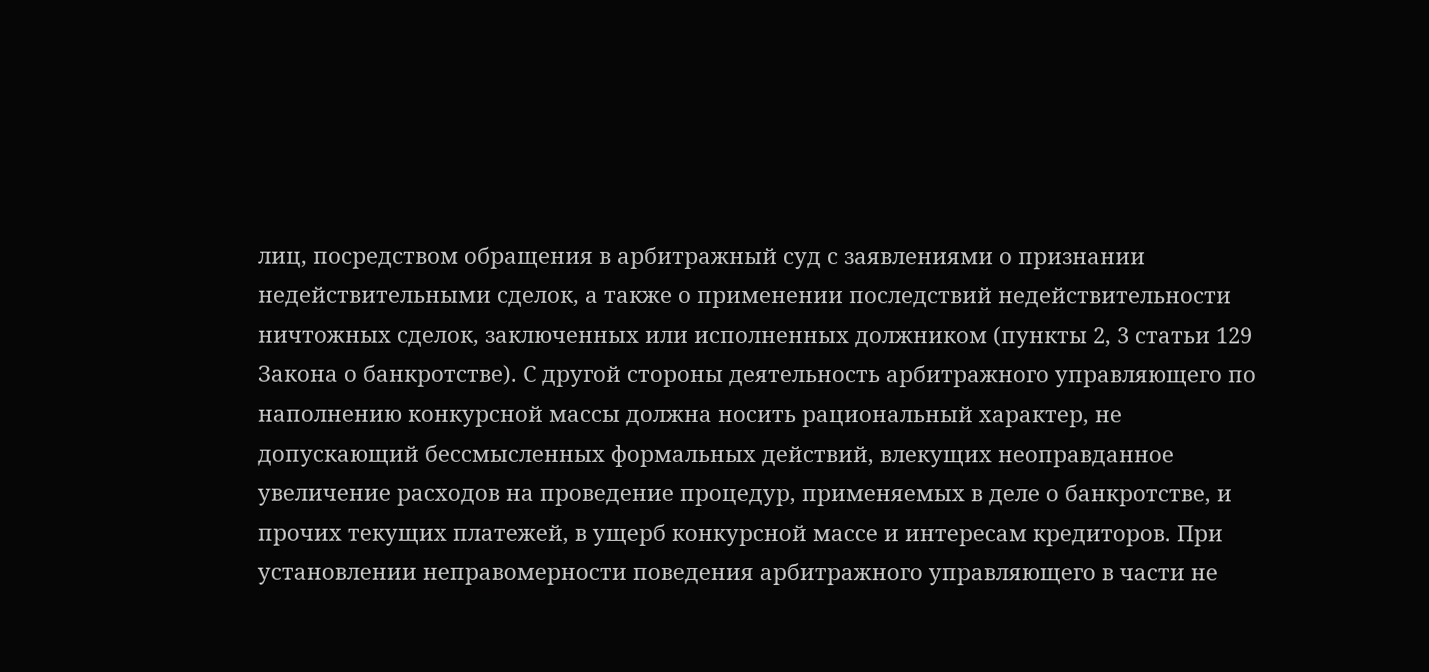лиц, посредством обращения в арбитражный суд с заявлениями о признании недействительными сделок, а также о применении последствий недействительности ничтожных сделок, заключенных или исполненных должником (пункты 2, 3 статьи 129 Закона о банкротстве). С другой стороны деятельность арбитражного управляющего по наполнению конкурсной массы должна носить рациональный характер, не допускающий бессмысленных формальных действий, влекущих неоправданное увеличение расходов на проведение процедур, применяемых в деле о банкротстве, и прочих текущих платежей, в ущерб конкурсной массе и интересам кредиторов. При установлении неправомерности поведения арбитражного управляющего в части не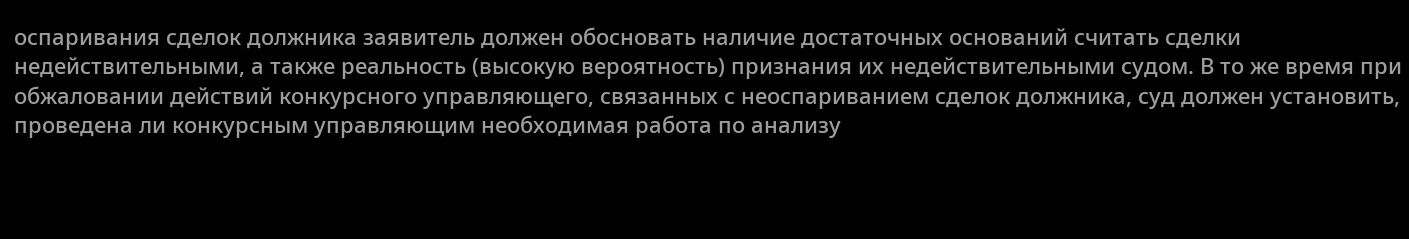оспаривания сделок должника заявитель должен обосновать наличие достаточных оснований считать сделки недействительными, а также реальность (высокую вероятность) признания их недействительными судом. В то же время при обжаловании действий конкурсного управляющего, связанных с неоспариванием сделок должника, суд должен установить, проведена ли конкурсным управляющим необходимая работа по анализу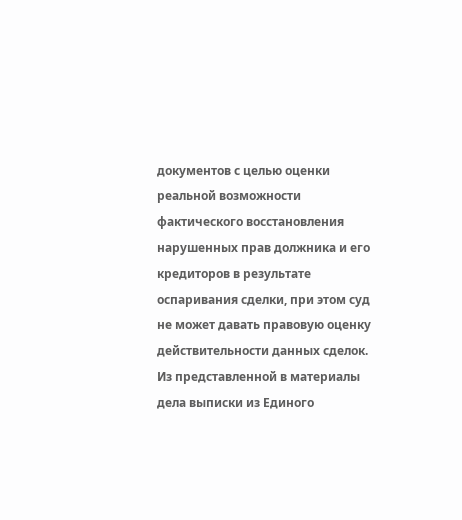документов с целью оценки реальной возможности фактического восстановления нарушенных прав должника и его кредиторов в результате оспаривания сделки, при этом суд не может давать правовую оценку действительности данных сделок. Из представленной в материалы дела выписки из Единого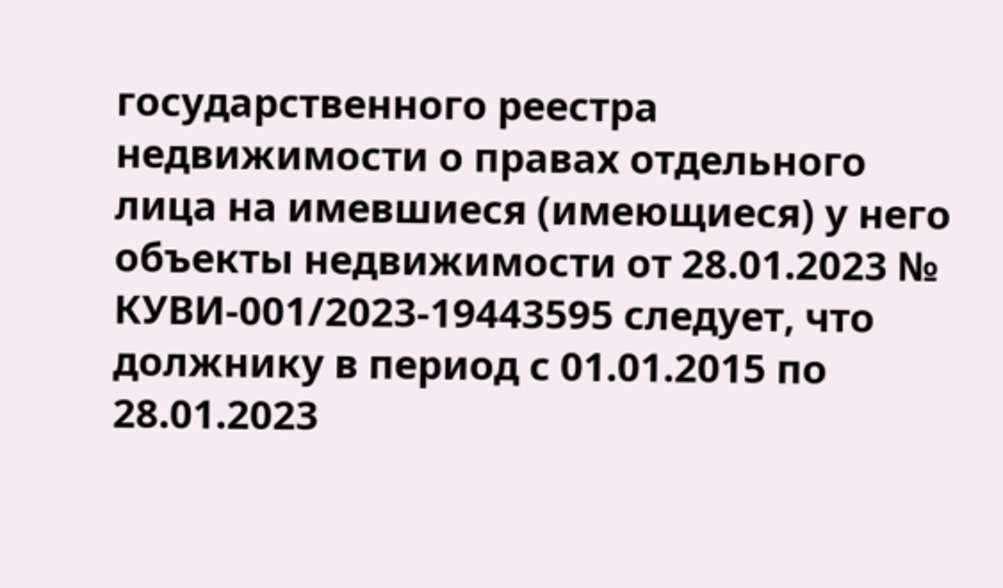государственного реестра недвижимости о правах отдельного лица на имевшиеся (имеющиеся) у него объекты недвижимости от 28.01.2023 № КУВИ-001/2023-19443595 следует, что должнику в период с 01.01.2015 по 28.01.2023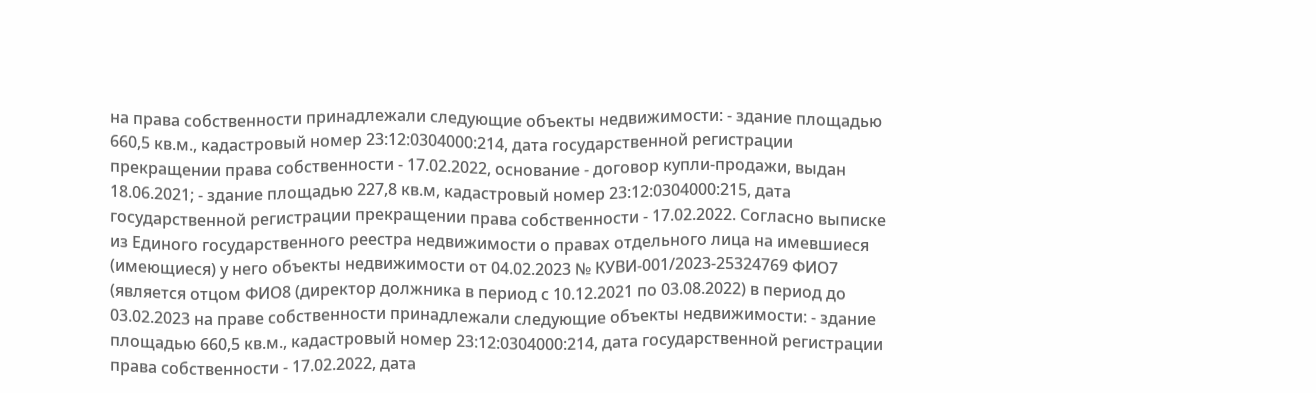на права собственности принадлежали следующие объекты недвижимости: - здание площадью 660,5 кв.м., кадастровый номер 23:12:0304000:214, дата государственной регистрации прекращении права собственности - 17.02.2022, основание - договор купли-продажи, выдан 18.06.2021; - здание площадью 227,8 кв.м, кадастровый номер 23:12:0304000:215, дата государственной регистрации прекращении права собственности - 17.02.2022. Согласно выписке из Единого государственного реестра недвижимости о правах отдельного лица на имевшиеся (имеющиеся) у него объекты недвижимости от 04.02.2023 № КУВИ-001/2023-25324769 ФИО7 (является отцом ФИО8 (директор должника в период с 10.12.2021 по 03.08.2022) в период до 03.02.2023 на праве собственности принадлежали следующие объекты недвижимости: - здание площадью 660,5 кв.м., кадастровый номер 23:12:0304000:214, дата государственной регистрации права собственности - 17.02.2022, дата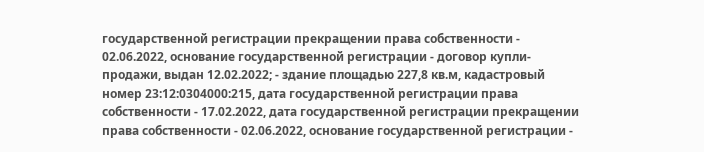государственной регистрации прекращении права собственности - 02.06.2022, основание государственной регистрации - договор купли-продажи, выдан 12.02.2022; - здание площадью 227,8 кв.м, кадастровый номер 23:12:0304000:215, дата государственной регистрации права собственности - 17.02.2022, дата государственной регистрации прекращении права собственности - 02.06.2022, основание государственной регистрации -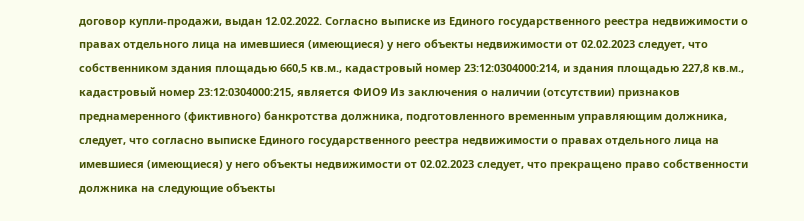договор купли-продажи, выдан 12.02.2022. Согласно выписке из Единого государственного реестра недвижимости о правах отдельного лица на имевшиеся (имеющиеся) у него объекты недвижимости от 02.02.2023 следует, что собственником здания площадью 660,5 кв.м., кадастровый номер 23:12:0304000:214, и здания площадью 227,8 кв.м., кадастровый номер 23:12:0304000:215, является ФИО9 Из заключения о наличии (отсутствии) признаков преднамеренного (фиктивного) банкротства должника, подготовленного временным управляющим должника, следует, что согласно выписке Единого государственного реестра недвижимости о правах отдельного лица на имевшиеся (имеющиеся) у него объекты недвижимости от 02.02.2023 следует, что прекращено право собственности должника на следующие объекты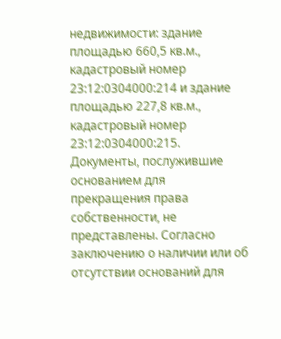недвижимости: здание площадью 660,5 кв.м., кадастровый номер 23:12:0304000:214 и здание площадью 227,8 кв.м., кадастровый номер 23:12:0304000:215. Документы, послужившие основанием для прекращения права собственности, не представлены. Согласно заключению о наличии или об отсутствии оснований для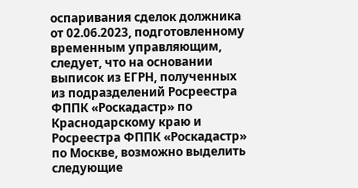оспаривания сделок должника от 02.06.2023, подготовленному временным управляющим, следует, что на основании выписок из ЕГРН, полученных из подразделений Росреестра ФППК «Роскадастр» по Краснодарскому краю и Росреестра ФППК «Роскадастр» по Москве, возможно выделить следующие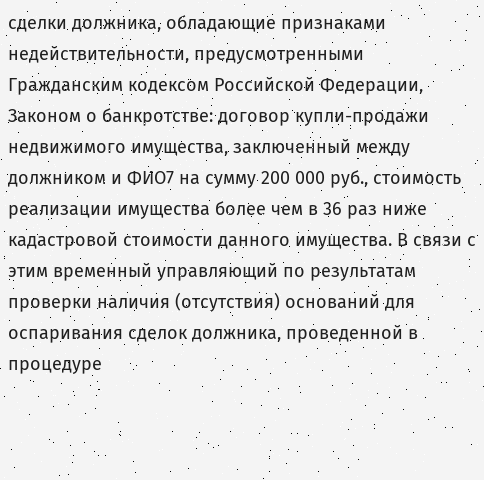сделки должника, обладающие признаками недействительности, предусмотренными Гражданским кодексом Российской Федерации, Законом о банкротстве: договор купли-продажи недвижимого имущества, заключенный между должником и ФИО7 на сумму 200 000 руб., стоимость реализации имущества более чем в 36 раз ниже кадастровой стоимости данного имущества. В связи с этим временный управляющий по результатам проверки наличия (отсутствия) оснований для оспаривания сделок должника, проведенной в процедуре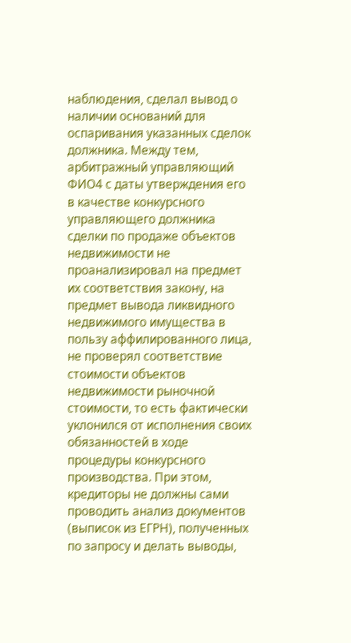наблюдения, сделал вывод о наличии оснований для оспаривания указанных сделок должника. Между тем, арбитражный управляющий ФИО4 с даты утверждения его в качестве конкурсного управляющего должника сделки по продаже объектов недвижимости не проанализировал на предмет их соответствия закону, на предмет вывода ликвидного недвижимого имущества в пользу аффилированного лица, не проверял соответствие стоимости объектов недвижимости рыночной стоимости, то есть фактически уклонился от исполнения своих обязанностей в ходе процедуры конкурсного производства. При этом, кредиторы не должны сами проводить анализ документов (выписок из ЕГРН), полученных по запросу и делать выводы,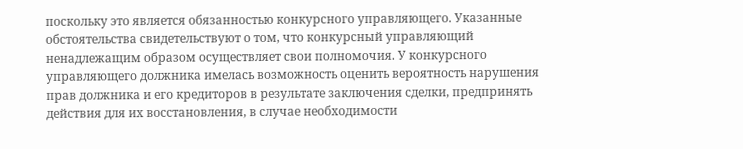поскольку это является обязанностью конкурсного управляющего. Указанные обстоятельства свидетельствуют о том, что конкурсный управляющий ненадлежащим образом осуществляет свои полномочия. У конкурсного управляющего должника имелась возможность оценить вероятность нарушения прав должника и его кредиторов в результате заключения сделки, предпринять действия для их восстановления, в случае необходимости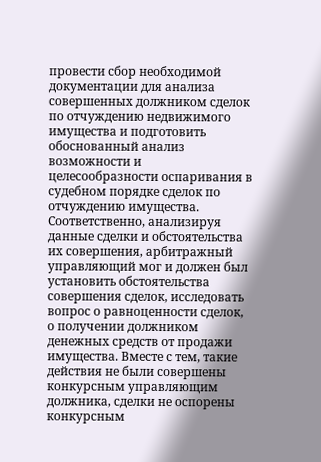провести сбор необходимой документации для анализа совершенных должником сделок по отчуждению недвижимого имущества и подготовить обоснованный анализ возможности и целесообразности оспаривания в судебном порядке сделок по отчуждению имущества. Соответственно, анализируя данные сделки и обстоятельства их совершения, арбитражный управляющий мог и должен был установить обстоятельства совершения сделок, исследовать вопрос о равноценности сделок, о получении должником денежных средств от продажи имущества. Вместе с тем, такие действия не были совершены конкурсным управляющим должника, сделки не оспорены конкурсным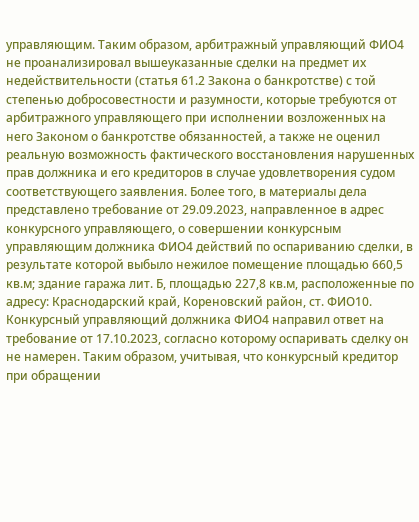управляющим. Таким образом, арбитражный управляющий ФИО4 не проанализировал вышеуказанные сделки на предмет их недействительности (статья 61.2 Закона о банкротстве) с той степенью добросовестности и разумности, которые требуются от арбитражного управляющего при исполнении возложенных на него Законом о банкротстве обязанностей, а также не оценил реальную возможность фактического восстановления нарушенных прав должника и его кредиторов в случае удовлетворения судом соответствующего заявления. Более того, в материалы дела представлено требование от 29.09.2023, направленное в адрес конкурсного управляющего, о совершении конкурсным управляющим должника ФИО4 действий по оспариванию сделки, в результате которой выбыло нежилое помещение площадью 660,5 кв.м; здание гаража лит. Б, площадью 227,8 кв.м, расположенные по адресу: Краснодарский край, Кореновский район, ст. ФИО10. Конкурсный управляющий должника ФИО4 направил ответ на требование от 17.10.2023, согласно которому оспаривать сделку он не намерен. Таким образом, учитывая, что конкурсный кредитор при обращении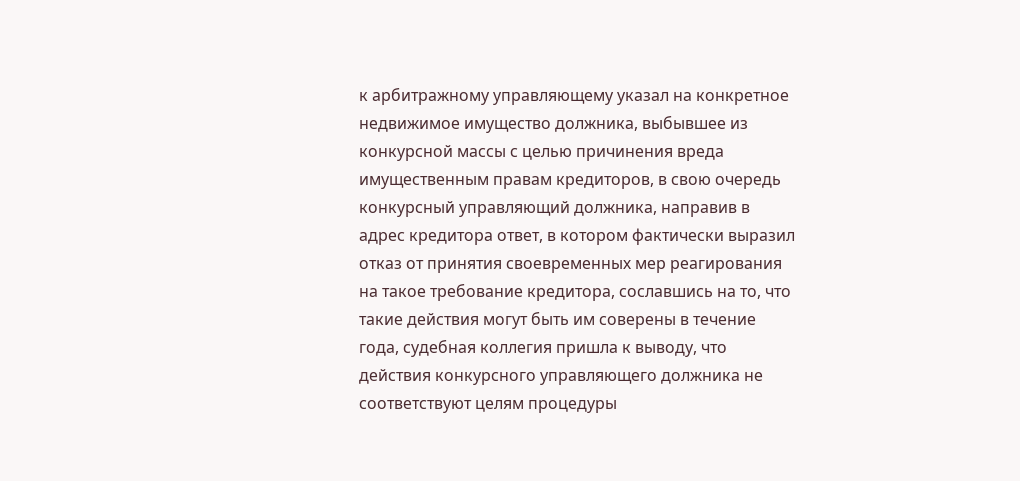к арбитражному управляющему указал на конкретное недвижимое имущество должника, выбывшее из конкурсной массы с целью причинения вреда имущественным правам кредиторов, в свою очередь конкурсный управляющий должника, направив в адрес кредитора ответ, в котором фактически выразил отказ от принятия своевременных мер реагирования на такое требование кредитора, сославшись на то, что такие действия могут быть им соверены в течение года, судебная коллегия пришла к выводу, что действия конкурсного управляющего должника не соответствуют целям процедуры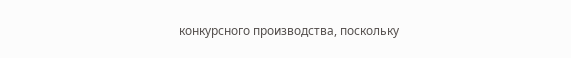конкурсного производства, поскольку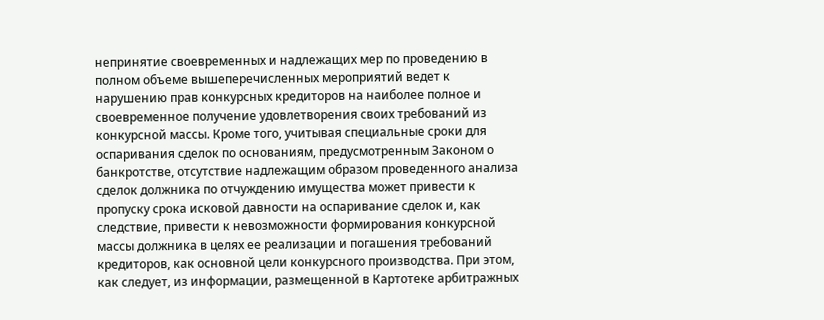непринятие своевременных и надлежащих мер по проведению в полном объеме вышеперечисленных мероприятий ведет к нарушению прав конкурсных кредиторов на наиболее полное и своевременное получение удовлетворения своих требований из конкурсной массы. Кроме того, учитывая специальные сроки для оспаривания сделок по основаниям, предусмотренным Законом о банкротстве, отсутствие надлежащим образом проведенного анализа сделок должника по отчуждению имущества может привести к пропуску срока исковой давности на оспаривание сделок и, как следствие, привести к невозможности формирования конкурсной массы должника в целях ее реализации и погашения требований кредиторов, как основной цели конкурсного производства. При этом, как следует, из информации, размещенной в Картотеке арбитражных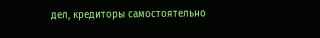дел, кредиторы самостоятельно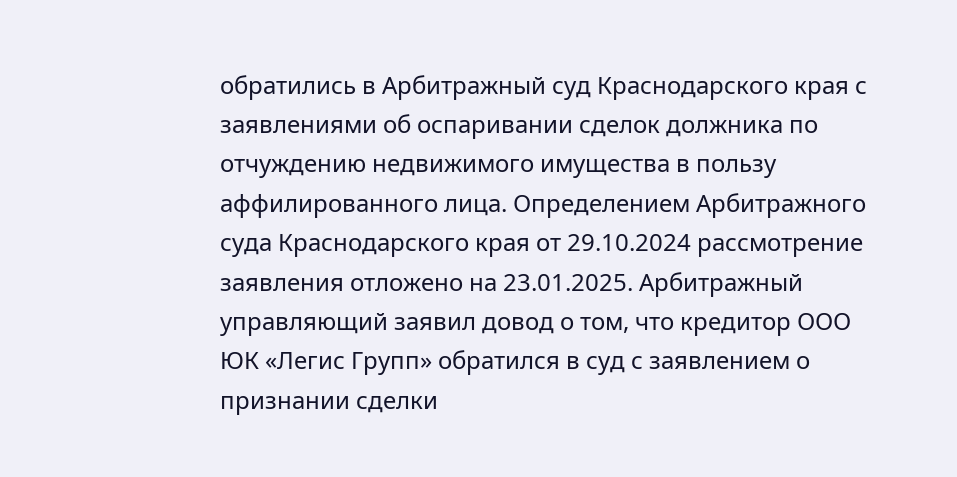обратились в Арбитражный суд Краснодарского края с заявлениями об оспаривании сделок должника по отчуждению недвижимого имущества в пользу аффилированного лица. Определением Арбитражного суда Краснодарского края от 29.10.2024 рассмотрение заявления отложено на 23.01.2025. Арбитражный управляющий заявил довод о том, что кредитор ООО ЮК «Легис Групп» обратился в суд с заявлением о признании сделки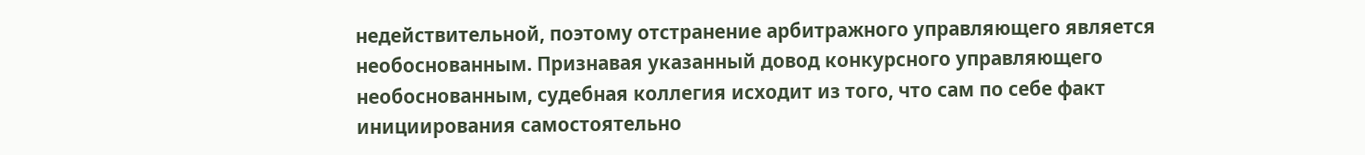недействительной, поэтому отстранение арбитражного управляющего является необоснованным. Признавая указанный довод конкурсного управляющего необоснованным, судебная коллегия исходит из того, что сам по себе факт инициирования самостоятельно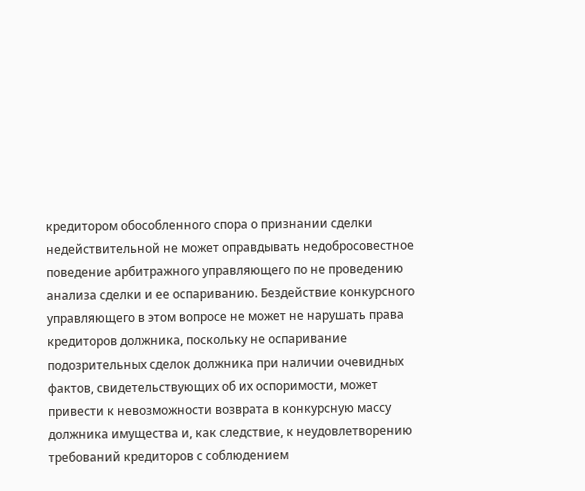кредитором обособленного спора о признании сделки недействительной не может оправдывать недобросовестное поведение арбитражного управляющего по не проведению анализа сделки и ее оспариванию. Бездействие конкурсного управляющего в этом вопросе не может не нарушать права кредиторов должника, поскольку не оспаривание подозрительных сделок должника при наличии очевидных фактов, свидетельствующих об их оспоримости, может привести к невозможности возврата в конкурсную массу должника имущества и, как следствие, к неудовлетворению требований кредиторов с соблюдением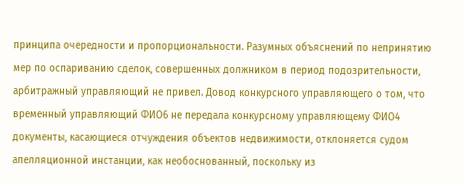принципа очередности и пропорциональности. Разумных объяснений по непринятию мер по оспариванию сделок, совершенных должником в период подозрительности, арбитражный управляющий не привел. Довод конкурсного управляющего о том, что временный управляющий ФИО6 не передала конкурсному управляющему ФИО4 документы, касающиеся отчуждения объектов недвижимости, отклоняется судом апелляционной инстанции, как необоснованный, поскольку из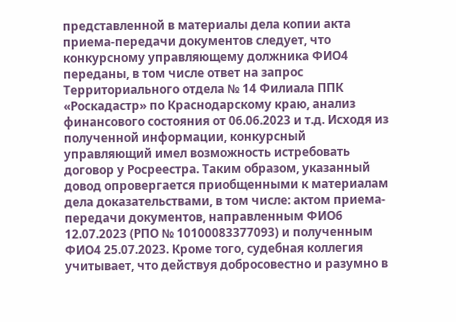представленной в материалы дела копии акта приема-передачи документов следует, что конкурсному управляющему должника ФИО4 переданы, в том числе ответ на запрос Территориального отдела № 14 Филиала ППК «Роскадастр» по Краснодарскому краю, анализ финансового состояния от 06.06.2023 и т.д. Исходя из полученной информации, конкурсный управляющий имел возможность истребовать договор у Росреестра. Таким образом, указанный довод опровергается приобщенными к материалам дела доказательствами, в том числе: актом приема-передачи документов, направленным ФИО6 12.07.2023 (РПО № 10100083377093) и полученным ФИО4 25.07.2023. Кроме того, судебная коллегия учитывает, что действуя добросовестно и разумно в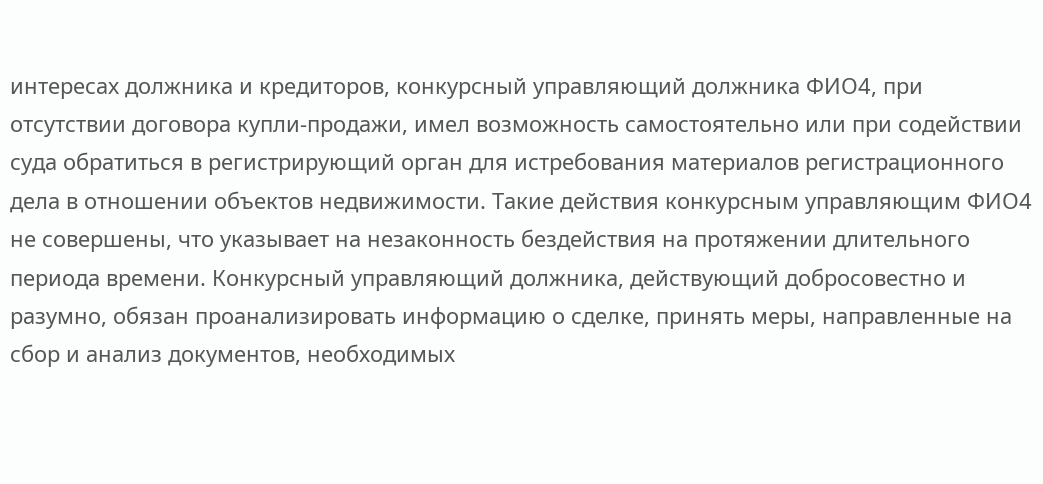интересах должника и кредиторов, конкурсный управляющий должника ФИО4, при отсутствии договора купли-продажи, имел возможность самостоятельно или при содействии суда обратиться в регистрирующий орган для истребования материалов регистрационного дела в отношении объектов недвижимости. Такие действия конкурсным управляющим ФИО4 не совершены, что указывает на незаконность бездействия на протяжении длительного периода времени. Конкурсный управляющий должника, действующий добросовестно и разумно, обязан проанализировать информацию о сделке, принять меры, направленные на сбор и анализ документов, необходимых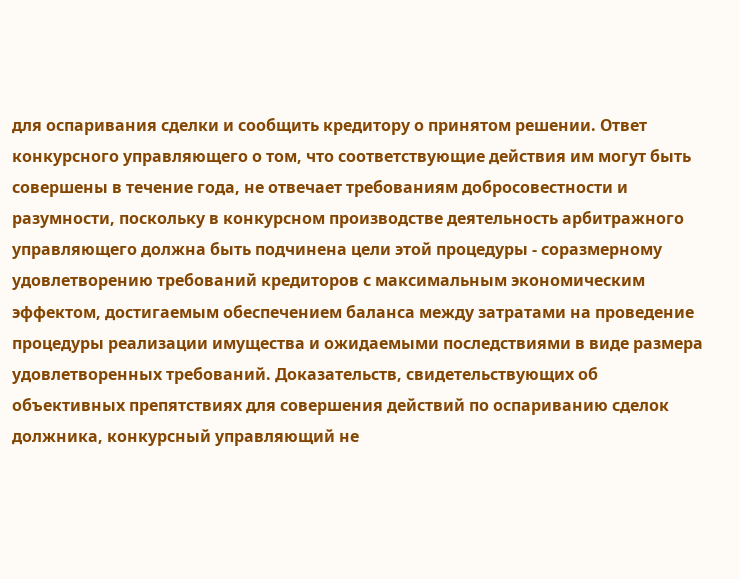для оспаривания сделки и сообщить кредитору о принятом решении. Ответ конкурсного управляющего о том, что соответствующие действия им могут быть совершены в течение года, не отвечает требованиям добросовестности и разумности, поскольку в конкурсном производстве деятельность арбитражного управляющего должна быть подчинена цели этой процедуры - соразмерному удовлетворению требований кредиторов с максимальным экономическим эффектом, достигаемым обеспечением баланса между затратами на проведение процедуры реализации имущества и ожидаемыми последствиями в виде размера удовлетворенных требований. Доказательств, свидетельствующих об объективных препятствиях для совершения действий по оспариванию сделок должника, конкурсный управляющий не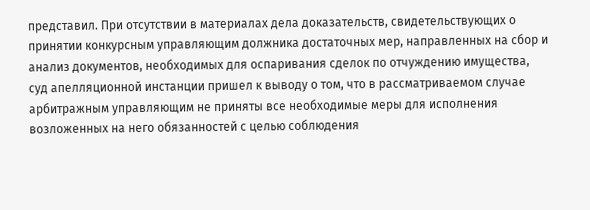представил. При отсутствии в материалах дела доказательств, свидетельствующих о принятии конкурсным управляющим должника достаточных мер, направленных на сбор и анализ документов, необходимых для оспаривания сделок по отчуждению имущества, суд апелляционной инстанции пришел к выводу о том, что в рассматриваемом случае арбитражным управляющим не приняты все необходимые меры для исполнения возложенных на него обязанностей с целью соблюдения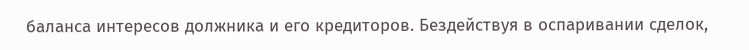баланса интересов должника и его кредиторов. Бездействуя в оспаривании сделок,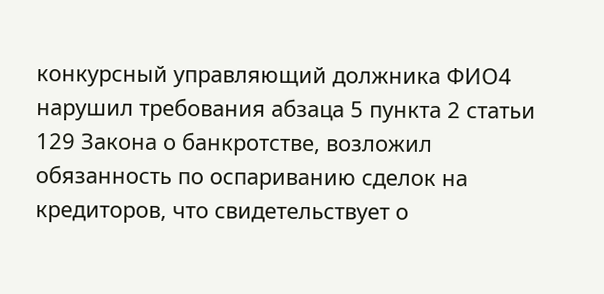конкурсный управляющий должника ФИО4 нарушил требования абзаца 5 пункта 2 статьи 129 Закона о банкротстве, возложил обязанность по оспариванию сделок на кредиторов, что свидетельствует о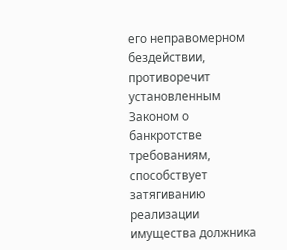его неправомерном бездействии, противоречит установленным Законом о банкротстве требованиям, способствует затягиванию реализации имущества должника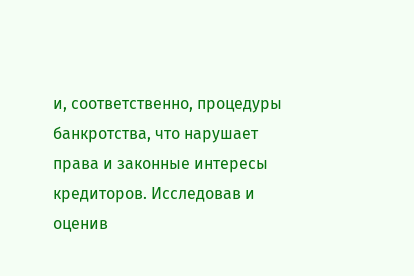и, соответственно, процедуры банкротства, что нарушает права и законные интересы кредиторов. Исследовав и оценив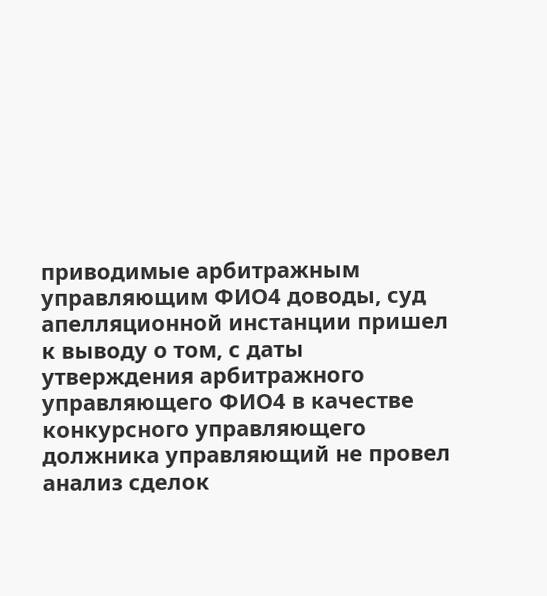приводимые арбитражным управляющим ФИО4 доводы, суд апелляционной инстанции пришел к выводу о том, с даты утверждения арбитражного управляющего ФИО4 в качестве конкурсного управляющего должника управляющий не провел анализ сделок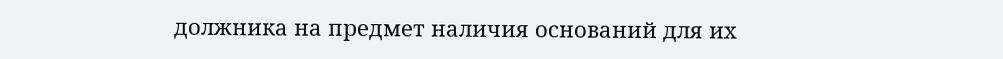должника на предмет наличия оснований для их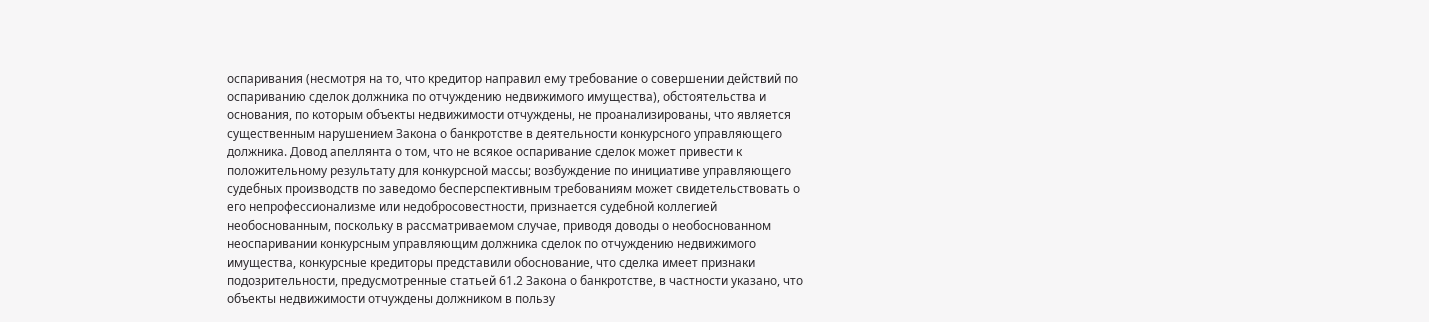оспаривания (несмотря на то, что кредитор направил ему требование о совершении действий по оспариванию сделок должника по отчуждению недвижимого имущества), обстоятельства и основания, по которым объекты недвижимости отчуждены, не проанализированы, что является существенным нарушением Закона о банкротстве в деятельности конкурсного управляющего должника. Довод апеллянта о том, что не всякое оспаривание сделок может привести к положительному результату для конкурсной массы; возбуждение по инициативе управляющего судебных производств по заведомо бесперспективным требованиям может свидетельствовать о его непрофессионализме или недобросовестности, признается судебной коллегией необоснованным, поскольку в рассматриваемом случае, приводя доводы о необоснованном неоспаривании конкурсным управляющим должника сделок по отчуждению недвижимого имущества, конкурсные кредиторы представили обоснование, что сделка имеет признаки подозрительности, предусмотренные статьей 61.2 Закона о банкротстве, в частности указано, что объекты недвижимости отчуждены должником в пользу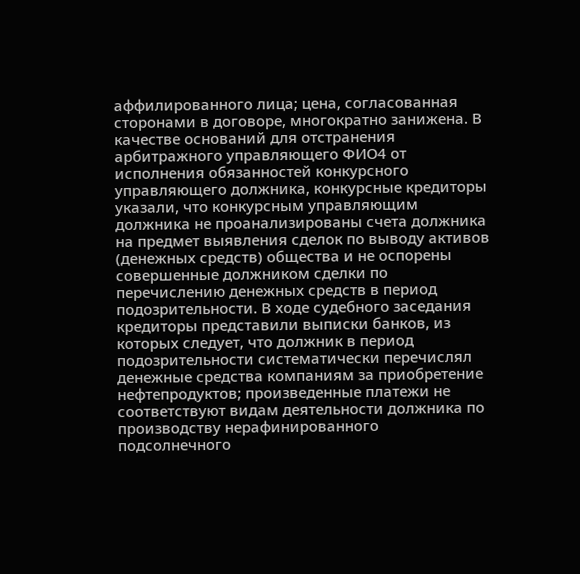аффилированного лица; цена, согласованная сторонами в договоре, многократно занижена. В качестве оснований для отстранения арбитражного управляющего ФИО4 от исполнения обязанностей конкурсного управляющего должника, конкурсные кредиторы указали, что конкурсным управляющим должника не проанализированы счета должника на предмет выявления сделок по выводу активов (денежных средств) общества и не оспорены совершенные должником сделки по перечислению денежных средств в период подозрительности. В ходе судебного заседания кредиторы представили выписки банков, из которых следует, что должник в период подозрительности систематически перечислял денежные средства компаниям за приобретение нефтепродуктов; произведенные платежи не соответствуют видам деятельности должника по производству нерафинированного подсолнечного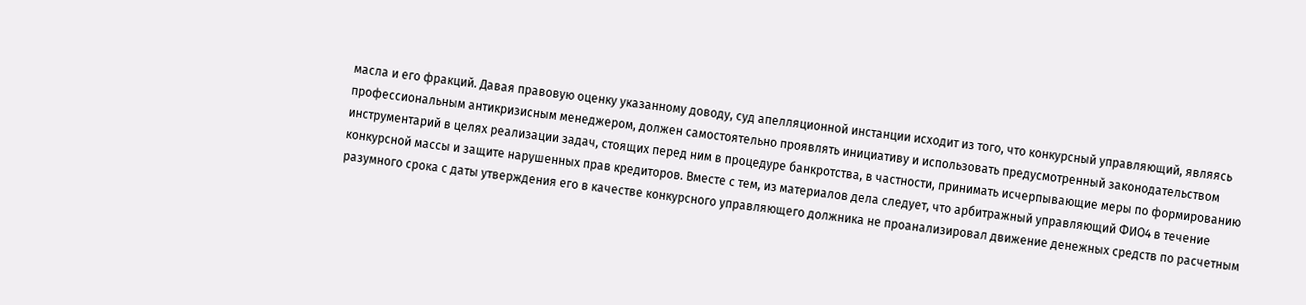масла и его фракций. Давая правовую оценку указанному доводу, суд апелляционной инстанции исходит из того, что конкурсный управляющий, являясь профессиональным антикризисным менеджером, должен самостоятельно проявлять инициативу и использовать предусмотренный законодательством инструментарий в целях реализации задач, стоящих перед ним в процедуре банкротства, в частности, принимать исчерпывающие меры по формированию конкурсной массы и защите нарушенных прав кредиторов. Вместе с тем, из материалов дела следует, что арбитражный управляющий ФИО4 в течение разумного срока с даты утверждения его в качестве конкурсного управляющего должника не проанализировал движение денежных средств по расчетным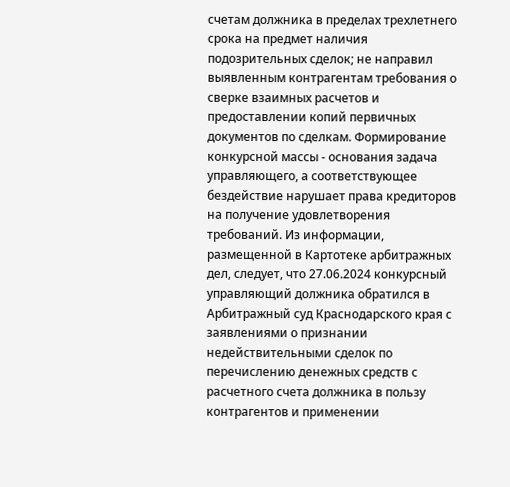счетам должника в пределах трехлетнего срока на предмет наличия подозрительных сделок; не направил выявленным контрагентам требования о сверке взаимных расчетов и предоставлении копий первичных документов по сделкам. Формирование конкурсной массы - основания задача управляющего, а соответствующее бездействие нарушает права кредиторов на получение удовлетворения требований. Из информации, размещенной в Картотеке арбитражных дел, следует, что 27.06.2024 конкурсный управляющий должника обратился в Арбитражный суд Краснодарского края с заявлениями о признании недействительными сделок по перечислению денежных средств с расчетного счета должника в пользу контрагентов и применении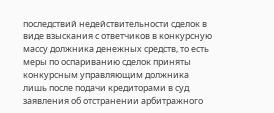последствий недействительности сделок в виде взыскания с ответчиков в конкурсную массу должника денежных средств, то есть меры по оспариванию сделок приняты конкурсным управляющим должника лишь после подачи кредиторами в суд заявления об отстранении арбитражного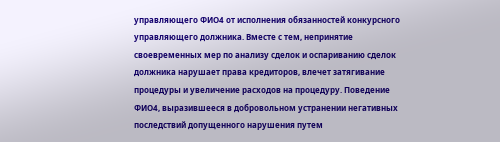управляющего ФИО4 от исполнения обязанностей конкурсного управляющего должника. Вместе с тем, непринятие своевременных мер по анализу сделок и оспариванию сделок должника нарушает права кредиторов, влечет затягивание процедуры и увеличение расходов на процедуру. Поведение ФИО4, выразившееся в добровольном устранении негативных последствий допущенного нарушения путем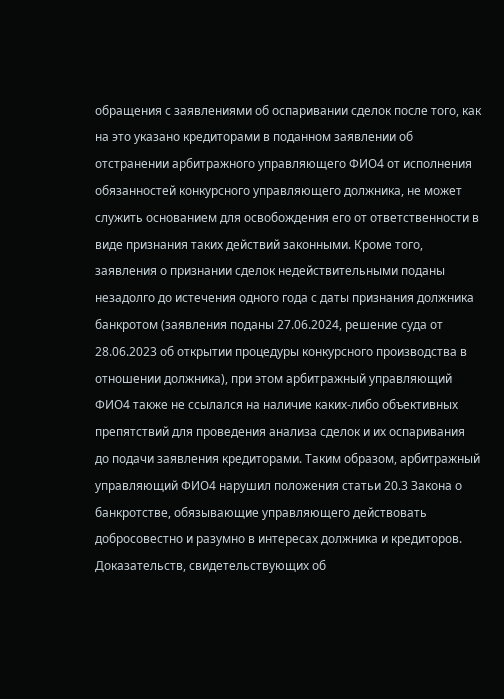обращения с заявлениями об оспаривании сделок после того, как на это указано кредиторами в поданном заявлении об отстранении арбитражного управляющего ФИО4 от исполнения обязанностей конкурсного управляющего должника, не может служить основанием для освобождения его от ответственности в виде признания таких действий законными. Кроме того, заявления о признании сделок недействительными поданы незадолго до истечения одного года с даты признания должника банкротом (заявления поданы 27.06.2024, решение суда от 28.06.2023 об открытии процедуры конкурсного производства в отношении должника), при этом арбитражный управляющий ФИО4 также не ссылался на наличие каких-либо объективных препятствий для проведения анализа сделок и их оспаривания до подачи заявления кредиторами. Таким образом, арбитражный управляющий ФИО4 нарушил положения статьи 20.3 Закона о банкротстве, обязывающие управляющего действовать добросовестно и разумно в интересах должника и кредиторов. Доказательств, свидетельствующих об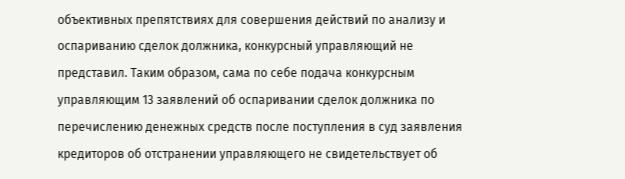объективных препятствиях для совершения действий по анализу и оспариванию сделок должника, конкурсный управляющий не представил. Таким образом, сама по себе подача конкурсным управляющим 13 заявлений об оспаривании сделок должника по перечислению денежных средств после поступления в суд заявления кредиторов об отстранении управляющего не свидетельствует об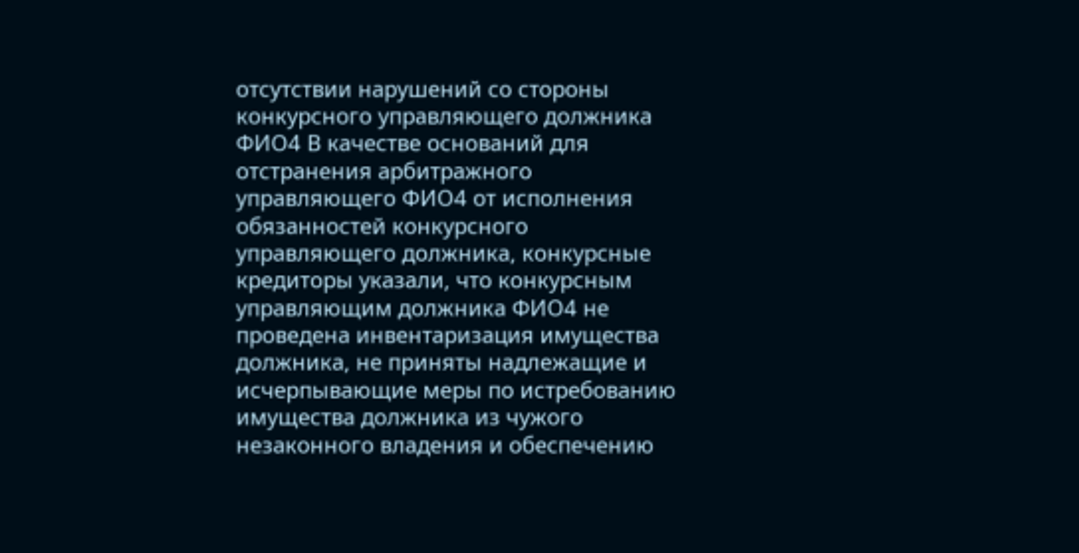отсутствии нарушений со стороны конкурсного управляющего должника ФИО4 В качестве оснований для отстранения арбитражного управляющего ФИО4 от исполнения обязанностей конкурсного управляющего должника, конкурсные кредиторы указали, что конкурсным управляющим должника ФИО4 не проведена инвентаризация имущества должника, не приняты надлежащие и исчерпывающие меры по истребованию имущества должника из чужого незаконного владения и обеспечению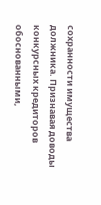сохранности имущества должника. Признавая доводы конкурсных кредиторов обоснованными,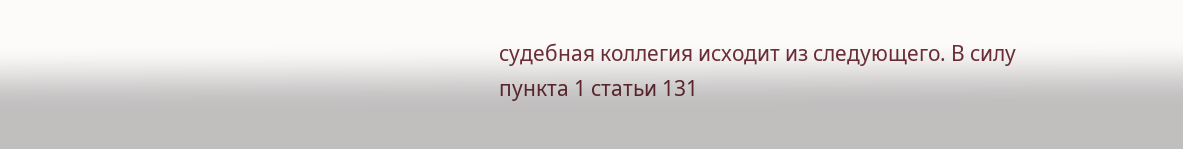судебная коллегия исходит из следующего. В силу пункта 1 статьи 131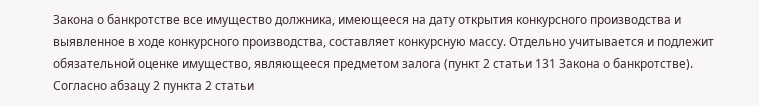Закона о банкротстве все имущество должника, имеющееся на дату открытия конкурсного производства и выявленное в ходе конкурсного производства, составляет конкурсную массу. Отдельно учитывается и подлежит обязательной оценке имущество, являющееся предметом залога (пункт 2 статьи 131 Закона о банкротстве). Согласно абзацу 2 пункта 2 статьи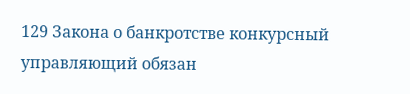129 Закона о банкротстве конкурсный управляющий обязан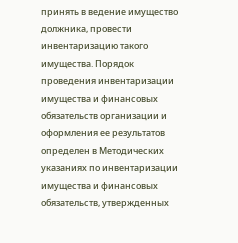принять в ведение имущество должника, провести инвентаризацию такого имущества. Порядок проведения инвентаризации имущества и финансовых обязательств организации и оформления ее результатов определен в Методических указаниях по инвентаризации имущества и финансовых обязательств, утвержденных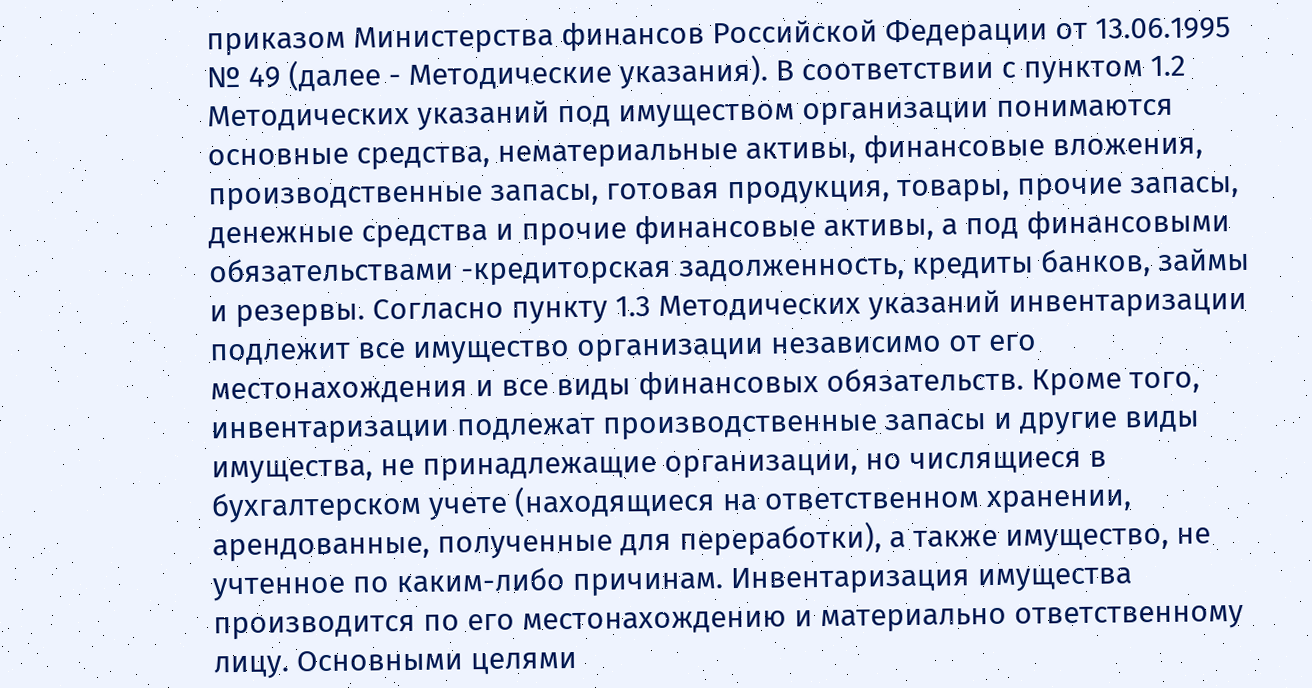приказом Министерства финансов Российской Федерации от 13.06.1995 № 49 (далее - Методические указания). В соответствии с пунктом 1.2 Методических указаний под имуществом организации понимаются основные средства, нематериальные активы, финансовые вложения, производственные запасы, готовая продукция, товары, прочие запасы, денежные средства и прочие финансовые активы, а под финансовыми обязательствами -кредиторская задолженность, кредиты банков, займы и резервы. Согласно пункту 1.3 Методических указаний инвентаризации подлежит все имущество организации независимо от его местонахождения и все виды финансовых обязательств. Кроме того, инвентаризации подлежат производственные запасы и другие виды имущества, не принадлежащие организации, но числящиеся в бухгалтерском учете (находящиеся на ответственном хранении, арендованные, полученные для переработки), а также имущество, не учтенное по каким-либо причинам. Инвентаризация имущества производится по его местонахождению и материально ответственному лицу. Основными целями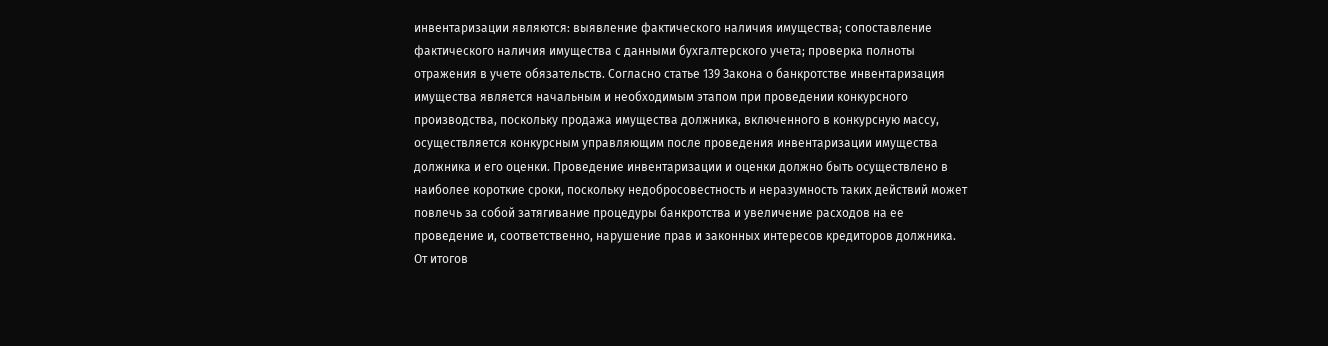инвентаризации являются: выявление фактического наличия имущества; сопоставление фактического наличия имущества с данными бухгалтерского учета; проверка полноты отражения в учете обязательств. Согласно статье 139 Закона о банкротстве инвентаризация имущества является начальным и необходимым этапом при проведении конкурсного производства, поскольку продажа имущества должника, включенного в конкурсную массу, осуществляется конкурсным управляющим после проведения инвентаризации имущества должника и его оценки. Проведение инвентаризации и оценки должно быть осуществлено в наиболее короткие сроки, поскольку недобросовестность и неразумность таких действий может повлечь за собой затягивание процедуры банкротства и увеличение расходов на ее проведение и, соответственно, нарушение прав и законных интересов кредиторов должника. От итогов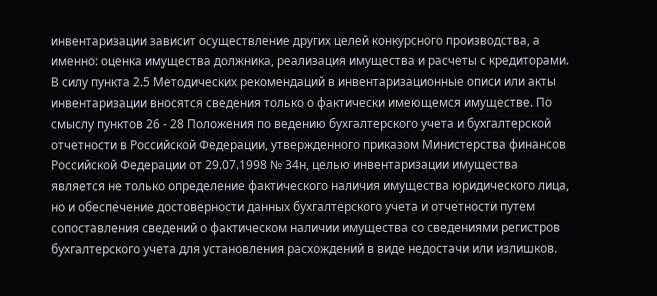инвентаризации зависит осуществление других целей конкурсного производства, а именно: оценка имущества должника, реализация имущества и расчеты с кредиторами. В силу пункта 2.5 Методических рекомендаций в инвентаризационные описи или акты инвентаризации вносятся сведения только о фактически имеющемся имуществе. По смыслу пунктов 26 - 28 Положения по ведению бухгалтерского учета и бухгалтерской отчетности в Российской Федерации, утвержденного приказом Министерства финансов Российской Федерации от 29.07.1998 № 34н, целью инвентаризации имущества является не только определение фактического наличия имущества юридического лица, но и обеспечение достоверности данных бухгалтерского учета и отчетности путем сопоставления сведений о фактическом наличии имущества со сведениями регистров бухгалтерского учета для установления расхождений в виде недостачи или излишков.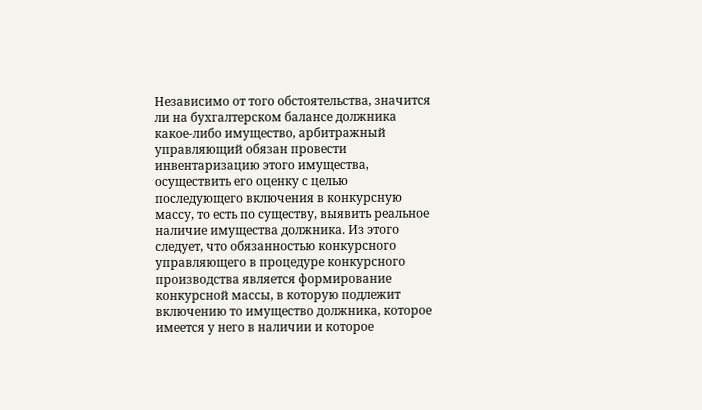Независимо от того обстоятельства, значится ли на бухгалтерском балансе должника какое-либо имущество, арбитражный управляющий обязан провести инвентаризацию этого имущества, осуществить его оценку с целью последующего включения в конкурсную массу, то есть по существу, выявить реальное наличие имущества должника. Из этого следует, что обязанностью конкурсного управляющего в процедуре конкурсного производства является формирование конкурсной массы, в которую подлежит включению то имущество должника, которое имеется у него в наличии и которое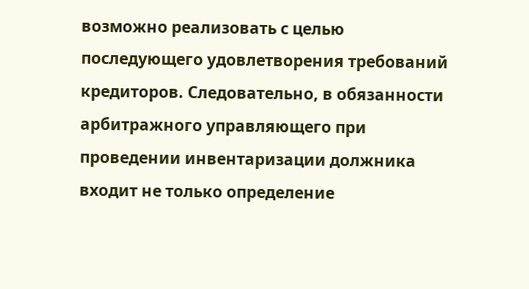возможно реализовать с целью последующего удовлетворения требований кредиторов. Следовательно, в обязанности арбитражного управляющего при проведении инвентаризации должника входит не только определение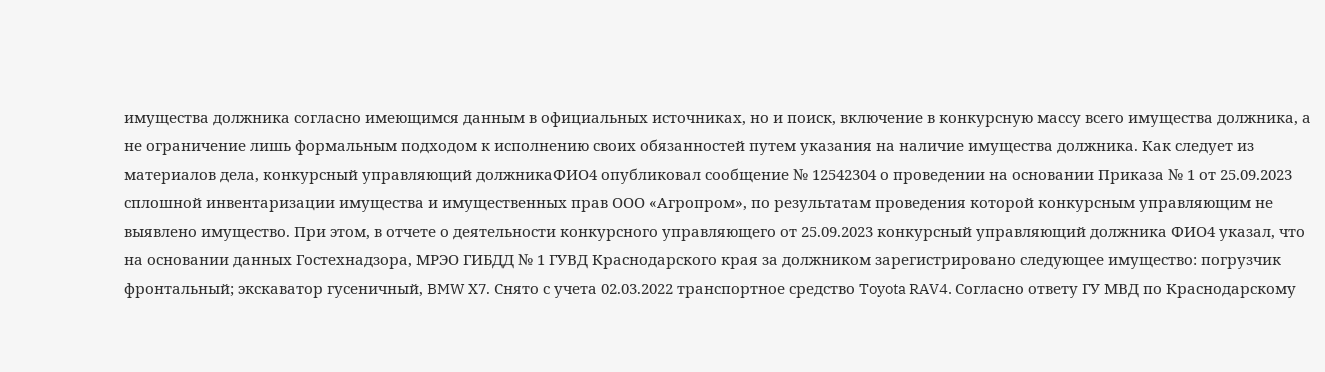имущества должника согласно имеющимся данным в официальных источниках, но и поиск, включение в конкурсную массу всего имущества должника, а не ограничение лишь формальным подходом к исполнению своих обязанностей путем указания на наличие имущества должника. Как следует из материалов дела, конкурсный управляющий должникаФИО4 опубликовал сообщение № 12542304 о проведении на основании Приказа № 1 от 25.09.2023 сплошной инвентаризации имущества и имущественных прав ООО «Агропром», по результатам проведения которой конкурсным управляющим не выявлено имущество. При этом, в отчете о деятельности конкурсного управляющего от 25.09.2023 конкурсный управляющий должника ФИО4 указал, что на основании данных Гостехнадзора, МРЭО ГИБДД № 1 ГУВД Краснодарского края за должником зарегистрировано следующее имущество: погрузчик фронтальный; экскаватор гусеничный, BMW Х7. Снято с учета 02.03.2022 транспортное средство Toyota RAV4. Согласно ответу ГУ МВД по Краснодарскому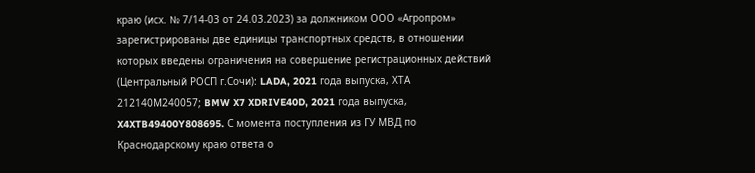краю (исх. № 7/14-03 от 24.03.2023) за должником ООО «Агропром» зарегистрированы две единицы транспортных средств, в отношении которых введены ограничения на совершение регистрационных действий (Центральный РОСП г.Сочи): LADA, 2021 года выпуска, ХТА 212140М240057; BMW X7 XDRIVE40D, 2021 года выпуска, X4XTB49400Y808695. С момента поступления из ГУ МВД по Краснодарскому краю ответа о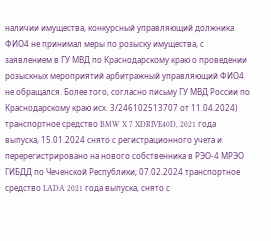наличии имущества, конкурсный управляющий должника ФИО4 не принимал меры по розыску имущества, с заявлением в ГУ МВД по Краснодарскому краю о проведении розыскных мероприятий арбитражный управляющий ФИО4 не обращался. Более того, согласно письму ГУ МВД России по Краснодарскому краю исх. 3/246102513707 от 11.04.2024) транспортное средство BMW X 7 XDRIVE40D, 2021 года выпуска, 15.01.2024 снято с регистрационного учета и перерегистрировано на нового собственника в РЭО-4 МРЭО ГИБДД по Чеченской Республики; 07.02.2024 транспортное средство LADA 2021 года выпуска, снято с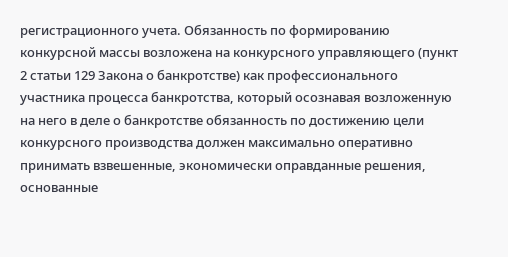регистрационного учета. Обязанность по формированию конкурсной массы возложена на конкурсного управляющего (пункт 2 статьи 129 Закона о банкротстве) как профессионального участника процесса банкротства, который осознавая возложенную на него в деле о банкротстве обязанность по достижению цели конкурсного производства должен максимально оперативно принимать взвешенные, экономически оправданные решения, основанные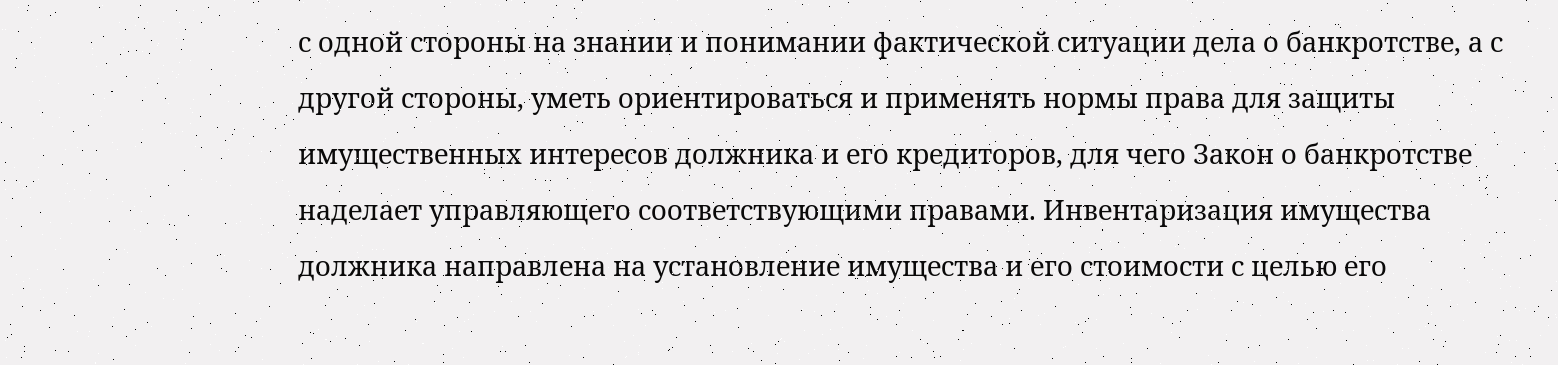с одной стороны на знании и понимании фактической ситуации дела о банкротстве, а с другой стороны, уметь ориентироваться и применять нормы права для защиты имущественных интересов должника и его кредиторов, для чего Закон о банкротстве наделает управляющего соответствующими правами. Инвентаризация имущества должника направлена на установление имущества и его стоимости с целью его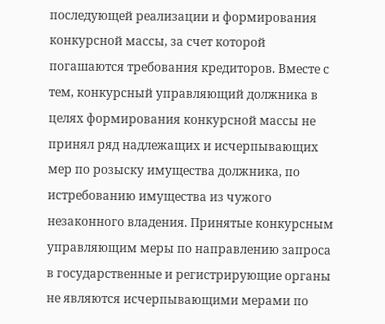последующей реализации и формирования конкурсной массы, за счет которой погашаются требования кредиторов. Вместе с тем, конкурсный управляющий должника в целях формирования конкурсной массы не принял ряд надлежащих и исчерпывающих мер по розыску имущества должника, по истребованию имущества из чужого незаконного владения. Принятые конкурсным управляющим меры по направлению запроса в государственные и регистрирующие органы не являются исчерпывающими мерами по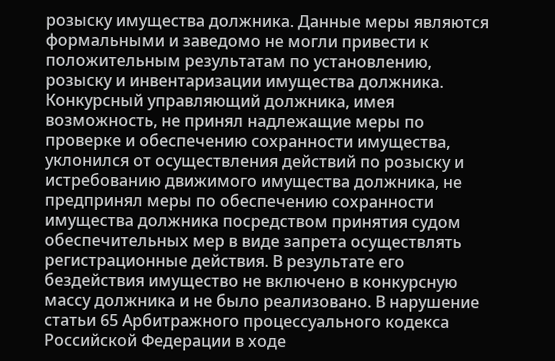розыску имущества должника. Данные меры являются формальными и заведомо не могли привести к положительным результатам по установлению, розыску и инвентаризации имущества должника. Конкурсный управляющий должника, имея возможность, не принял надлежащие меры по проверке и обеспечению сохранности имущества, уклонился от осуществления действий по розыску и истребованию движимого имущества должника, не предпринял меры по обеспечению сохранности имущества должника посредством принятия судом обеспечительных мер в виде запрета осуществлять регистрационные действия. В результате его бездействия имущество не включено в конкурсную массу должника и не было реализовано. В нарушение статьи 65 Арбитражного процессуального кодекса Российской Федерации в ходе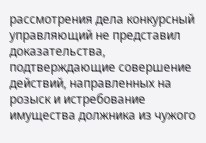рассмотрения дела конкурсный управляющий не представил доказательства, подтверждающие совершение действий, направленных на розыск и истребование имущества должника из чужого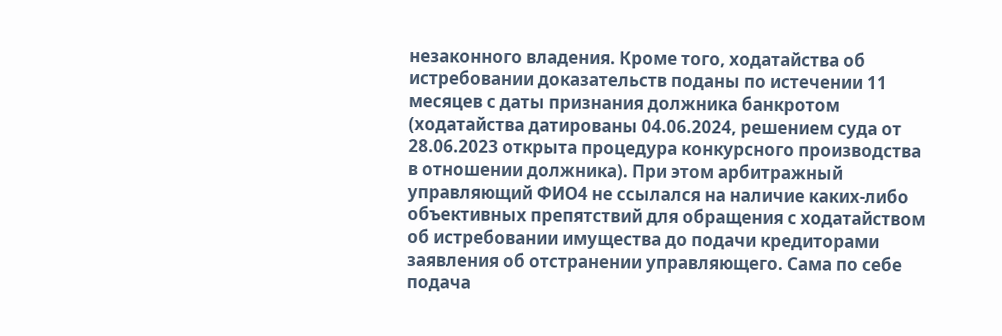незаконного владения. Кроме того, ходатайства об истребовании доказательств поданы по истечении 11 месяцев с даты признания должника банкротом (ходатайства датированы 04.06.2024, решением суда от 28.06.2023 открыта процедура конкурсного производства в отношении должника). При этом арбитражный управляющий ФИО4 не ссылался на наличие каких-либо объективных препятствий для обращения с ходатайством об истребовании имущества до подачи кредиторами заявления об отстранении управляющего. Сама по себе подача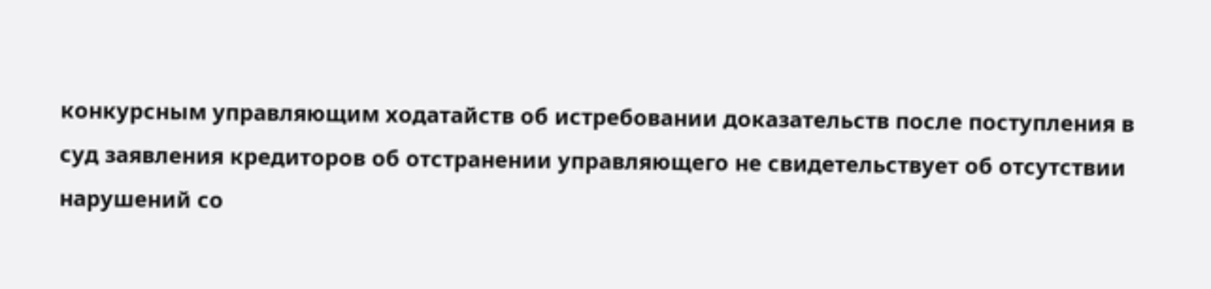конкурсным управляющим ходатайств об истребовании доказательств после поступления в суд заявления кредиторов об отстранении управляющего не свидетельствует об отсутствии нарушений со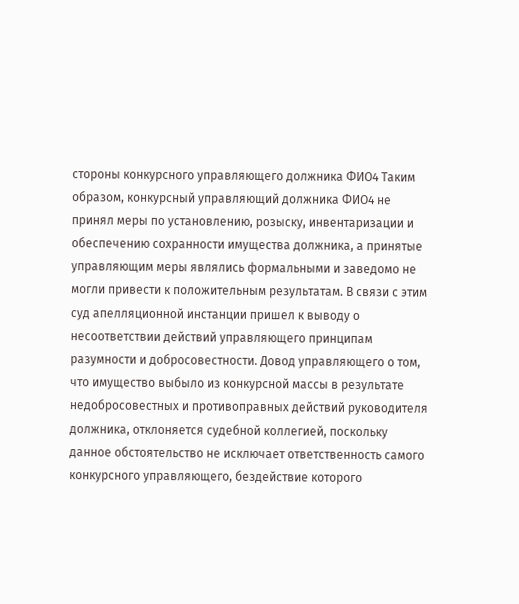стороны конкурсного управляющего должника ФИО4 Таким образом, конкурсный управляющий должника ФИО4 не принял меры по установлению, розыску, инвентаризации и обеспечению сохранности имущества должника, а принятые управляющим меры являлись формальными и заведомо не могли привести к положительным результатам. В связи с этим суд апелляционной инстанции пришел к выводу о несоответствии действий управляющего принципам разумности и добросовестности. Довод управляющего о том, что имущество выбыло из конкурсной массы в результате недобросовестных и противоправных действий руководителя должника, отклоняется судебной коллегией, поскольку данное обстоятельство не исключает ответственность самого конкурсного управляющего, бездействие которого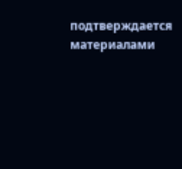подтверждается материалами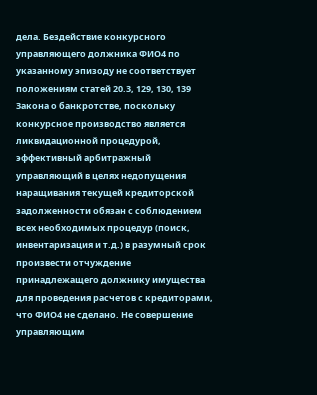дела. Бездействие конкурсного управляющего должника ФИО4 по указанному эпизоду не соответствует положениям статей 20.3, 129, 130, 139 Закона о банкротстве, поскольку конкурсное производство является ликвидационной процедурой, эффективный арбитражный управляющий в целях недопущения наращивания текущей кредиторской задолженности обязан с соблюдением всех необходимых процедур (поиск, инвентаризация и т.д.) в разумный срок произвести отчуждение принадлежащего должнику имущества для проведения расчетов с кредиторами, что ФИО4 не сделано. Не совершение управляющим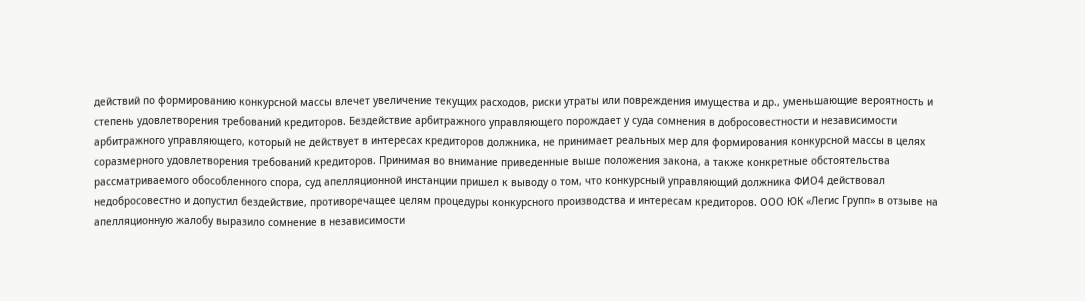действий по формированию конкурсной массы влечет увеличение текущих расходов, риски утраты или повреждения имущества и др., уменьшающие вероятность и степень удовлетворения требований кредиторов. Бездействие арбитражного управляющего порождает у суда сомнения в добросовестности и независимости арбитражного управляющего, который не действует в интересах кредиторов должника, не принимает реальных мер для формирования конкурсной массы в целях соразмерного удовлетворения требований кредиторов. Принимая во внимание приведенные выше положения закона, а также конкретные обстоятельства рассматриваемого обособленного спора, суд апелляционной инстанции пришел к выводу о том, что конкурсный управляющий должника ФИО4 действовал недобросовестно и допустил бездействие, противоречащее целям процедуры конкурсного производства и интересам кредиторов. ООО ЮК «Легис Групп» в отзыве на апелляционную жалобу выразило сомнение в независимости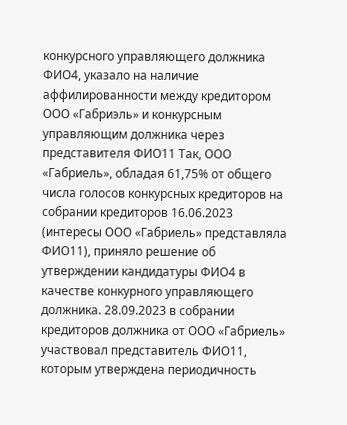конкурсного управляющего должника ФИО4, указало на наличие аффилированности между кредитором ООО «Габриэль» и конкурсным управляющим должника через представителя ФИО11 Так, ООО «Габриель», обладая 61,75% от общего числа голосов конкурсных кредиторов на собрании кредиторов 16.06.2023 (интересы ООО «Габриель» представляла ФИО11), приняло решение об утверждении кандидатуры ФИО4 в качестве конкурного управляющего должника. 28.09.2023 в собрании кредиторов должника от ООО «Габриель» участвовал представитель ФИО11, которым утверждена периодичность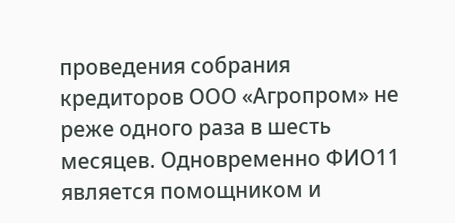проведения собрания кредиторов ООО «Агропром» не реже одного раза в шесть месяцев. Одновременно ФИО11 является помощником и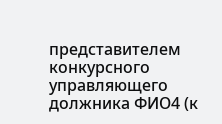представителем конкурсного управляющего должника ФИО4 (к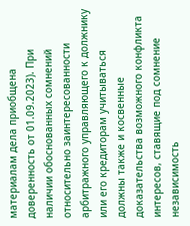материалам дела приобщена доверенность от 01.09.2023). При наличии обоснованных сомнений относительно заинтересованности арбитражного управляющего к должнику или его кредиторам учитываться должны также и косвенные доказательства возможного конфликта интересов, ставящие под сомнение независимость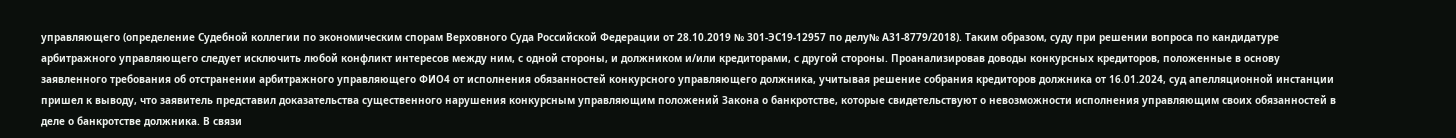управляющего (определение Судебной коллегии по экономическим спорам Верховного Суда Российской Федерации от 28.10.2019 № 301-ЭС19-12957 по делу№ А31-8779/2018). Таким образом, суду при решении вопроса по кандидатуре арбитражного управляющего следует исключить любой конфликт интересов между ним, с одной стороны, и должником и/или кредиторами, с другой стороны. Проанализировав доводы конкурсных кредиторов, положенные в основу заявленного требования об отстранении арбитражного управляющего ФИО4 от исполнения обязанностей конкурсного управляющего должника, учитывая решение собрания кредиторов должника от 16.01.2024, суд апелляционной инстанции пришел к выводу, что заявитель представил доказательства существенного нарушения конкурсным управляющим положений Закона о банкротстве, которые свидетельствуют о невозможности исполнения управляющим своих обязанностей в деле о банкротстве должника. В связи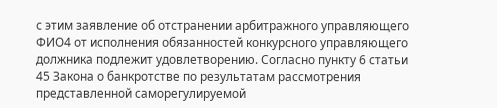с этим заявление об отстранении арбитражного управляющего ФИО4 от исполнения обязанностей конкурсного управляющего должника подлежит удовлетворению. Согласно пункту 6 статьи 45 Закона о банкротстве по результатам рассмотрения представленной саморегулируемой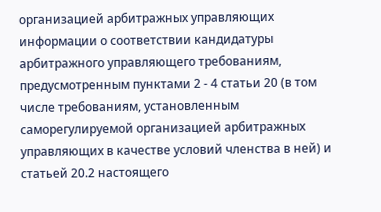организацией арбитражных управляющих информации о соответствии кандидатуры арбитражного управляющего требованиям, предусмотренным пунктами 2 - 4 статьи 20 (в том числе требованиям, установленным саморегулируемой организацией арбитражных управляющих в качестве условий членства в ней) и статьей 20.2 настоящего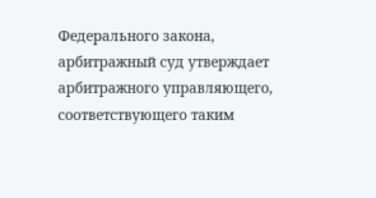Федерального закона, арбитражный суд утверждает арбитражного управляющего, соответствующего таким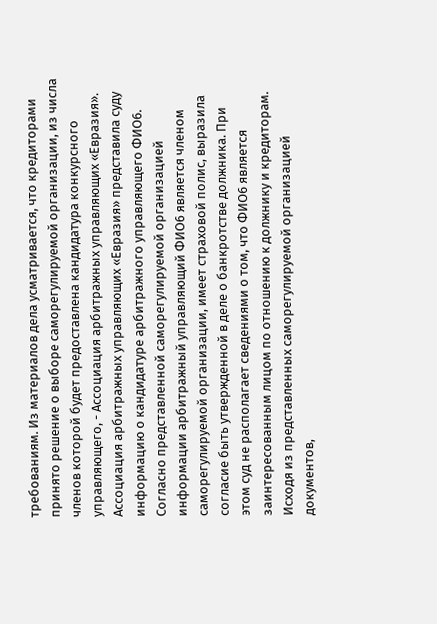требованиям. Из материалов дела усматривается, что кредиторами принято решение о выборе саморегулируемой организации, из числа членов которой будет предоставлена кандидатура конкурсного управляющего, - Ассоциация арбитражных управляющих «Евразия». Ассоциация арбитражных управляющих «Евразия» представила суду информацию о кандидатуре арбитражного управляющего ФИО6. Согласно представленной саморегулируемой организацией информации арбитражный управляющий ФИО6 является членом саморегулируемой организации, имеет страховой полис, выразила согласие быть утвержденной в деле о банкротстве должника. При этом суд не располагает сведениями о том, что ФИО6 является заинтересованным лицом по отношению к должнику и кредиторам. Исходя из представленных саморегулируемой организацией документов,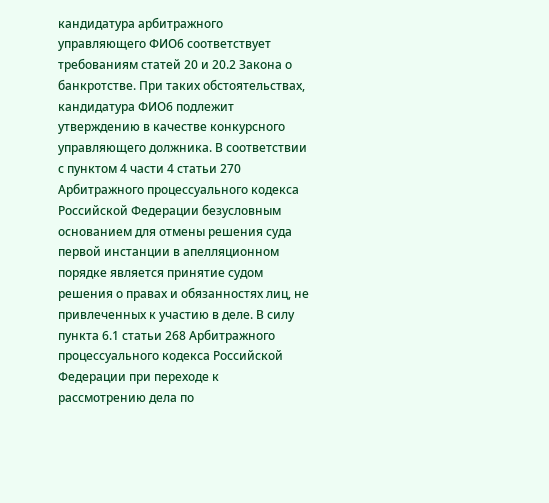кандидатура арбитражного управляющего ФИО6 соответствует требованиям статей 20 и 20.2 Закона о банкротстве. При таких обстоятельствах, кандидатура ФИО6 подлежит утверждению в качестве конкурсного управляющего должника. В соответствии с пунктом 4 части 4 статьи 270 Арбитражного процессуального кодекса Российской Федерации безусловным основанием для отмены решения суда первой инстанции в апелляционном порядке является принятие судом решения о правах и обязанностях лиц, не привлеченных к участию в деле. В силу пункта 6.1 статьи 268 Арбитражного процессуального кодекса Российской Федерации при переходе к рассмотрению дела по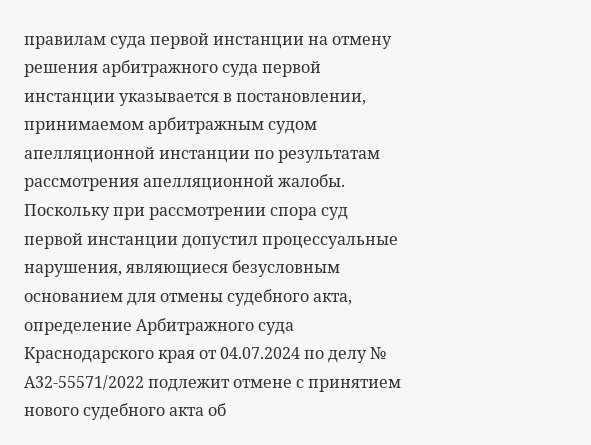правилам суда первой инстанции на отмену решения арбитражного суда первой инстанции указывается в постановлении, принимаемом арбитражным судом апелляционной инстанции по результатам рассмотрения апелляционной жалобы. Поскольку при рассмотрении спора суд первой инстанции допустил процессуальные нарушения, являющиеся безусловным основанием для отмены судебного акта, определение Арбитражного суда Краснодарского края от 04.07.2024 по делу № А32-55571/2022 подлежит отмене с принятием нового судебного акта об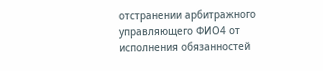отстранении арбитражного управляющего ФИО4 от исполнения обязанностей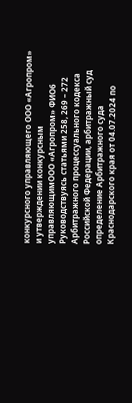конкурсного управляющего ООО «Агропром» и утверждении конкурсным управляющимООО «Агропром» ФИО6 Руководствуясь статьями 258, 269 – 272 Арбитражного процессуального кодекса Российской Федерации, арбитражный суд определение Арбитражного суда Краснодарского края от 04.07.2024 по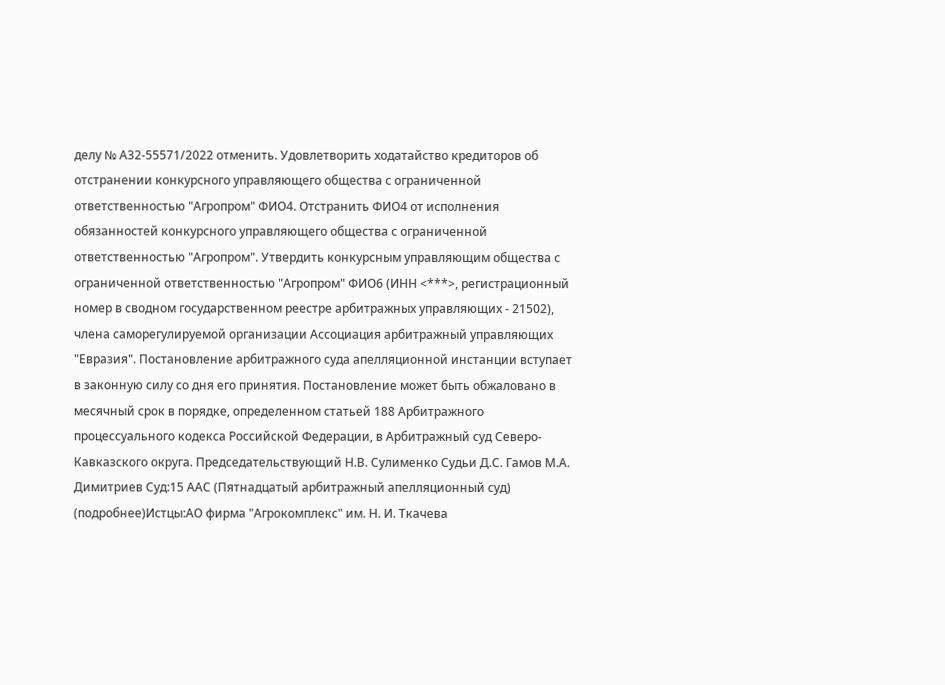делу № А32-55571/2022 отменить. Удовлетворить ходатайство кредиторов об отстранении конкурсного управляющего общества с ограниченной ответственностью "Агропром" ФИО4. Отстранить ФИО4 от исполнения обязанностей конкурсного управляющего общества с ограниченной ответственностью "Агропром". Утвердить конкурсным управляющим общества с ограниченной ответственностью "Агропром" ФИО6 (ИНН <***>, регистрационный номер в сводном государственном реестре арбитражных управляющих - 21502), члена саморегулируемой организации Ассоциация арбитражный управляющих "Евразия". Постановление арбитражного суда апелляционной инстанции вступает в законную силу со дня его принятия. Постановление может быть обжаловано в месячный срок в порядке, определенном статьей 188 Арбитражного процессуального кодекса Российской Федерации, в Арбитражный суд Северо-Кавказского округа. Председательствующий Н.В. Сулименко Судьи Д.С. Гамов М.А. Димитриев Суд:15 ААС (Пятнадцатый арбитражный апелляционный суд) (подробнее)Истцы:АО фирма "Агрокомплекс" им. Н. И. Ткачева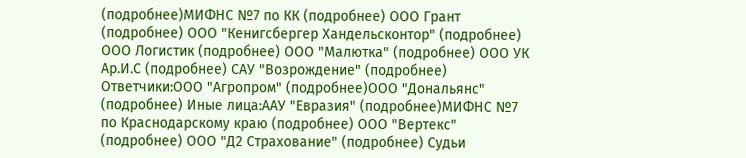(подробнее)МИФНС №7 по КК (подробнее) ООО Грант (подробнее) ООО "Кенигсбергер Хандельсконтор" (подробнее) ООО Логистик (подробнее) ООО "Малютка" (подробнее) ООО УК Ар.И.С (подробнее) САУ "Возрождение" (подробнее) Ответчики:ООО "Агропром" (подробнее)ООО "Дональянс" (подробнее) Иные лица:ААУ "Евразия" (подробнее)МИФНС №7 по Краснодарскому краю (подробнее) ООО "Вертекс" (подробнее) ООО "Д2 Страхование" (подробнее) Судьи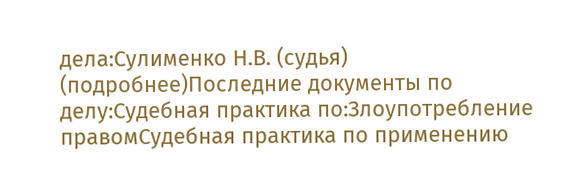дела:Сулименко Н.В. (судья) (подробнее)Последние документы по делу:Судебная практика по:Злоупотребление правомСудебная практика по применению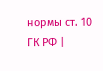нормы ст. 10 ГК РФ |